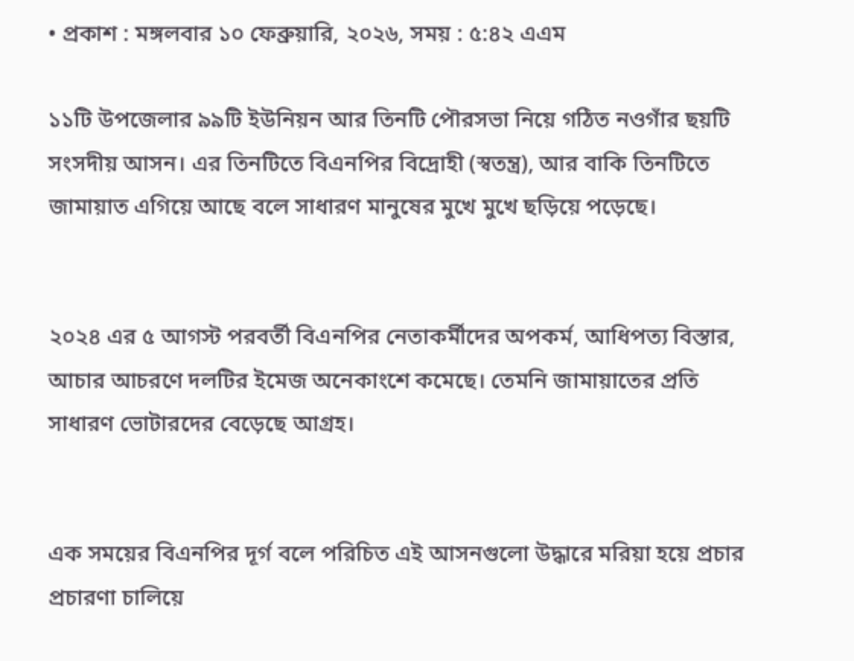• প্রকাশ : মঙ্গলবার ১০ ফেব্রুয়ারি, ২০২৬, সময় : ৫:৪২ এএম

১১টি উপজেলার ৯৯টি ইউনিয়ন আর তিনটি পৌরসভা নিয়ে গঠিত নওগাঁর ছয়টি সংসদীয় আসন। এর তিনটিতে বিএনপির বিদ্রোহী (স্বতন্ত্র), আর বাকি তিনটিতে জামায়াত এগিয়ে আছে বলে সাধারণ মানুষের মুখে মুখে ছড়িয়ে পড়েছে।


২০২৪ এর ৫ আগস্ট পরবর্তী বিএনপির নেতাকর্মীদের অপকর্ম, আধিপত্য বিস্তার, আচার আচরণে দলটির ইমেজ অনেকাংশে কমেছে। তেমনি জামায়াতের প্রতি সাধারণ ভোটারদের বেড়েছে আগ্রহ।


এক সময়ের বিএনপির দূর্গ বলে পরিচিত এই আসনগুলো উদ্ধারে মরিয়া হয়ে প্রচার প্রচারণা চালিয়ে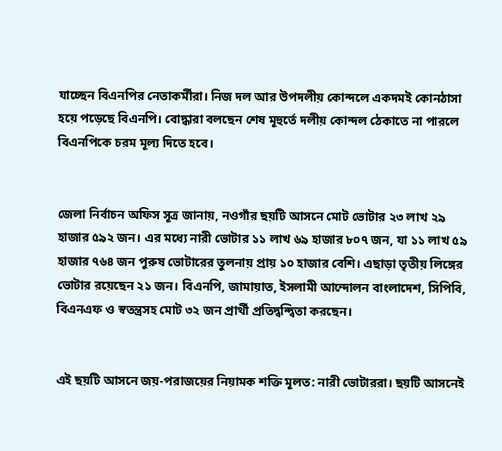যাচ্ছেন বিএনপির নেতাকর্মীরা। নিজ দল আর উপদলীয় কোন্দলে একদমই কোনঠাসা হয়ে পড়েছে বিএনপি। বোদ্ধারা বলছেন শেষ মূহুর্তে দলীয় কোন্দল ঠেকাতে না পারলে বিএনপিকে চরম মূল্য দিতে হবে।


জেলা নির্বাচন অফিস সূত্র জানায়, নওগাঁর ছয়টি আসনে মোট ভোটার ২৩ লাখ ২৯ হাজার ৫৯২ জন। এর মধ্যে নারী ভোটার ১১ লাখ ৬৯ হাজার ৮০৭ জন, যা ১১ লাখ ৫৯ হাজার ৭৬৪ জন পুরুষ ভোটারের তুলনায় প্রায় ১০ হাজার বেশি। এছাড়া তৃতীয় লিঙ্গের ভোটার রয়েছেন ২১ জন। বিএনপি, জামায়াত, ইসলামী আন্দোলন বাংলাদেশ, সিপিবি, বিএনএফ ও স্বতন্ত্রসহ মোট ৩২ জন প্রার্থী প্রতিদ্বন্দ্বিতা করছেন।


এই ছয়টি আসনে জয়-পরাজয়ের নিয়ামক শক্তি মূলত: নারী ভোটাররা। ছয়টি আসনেই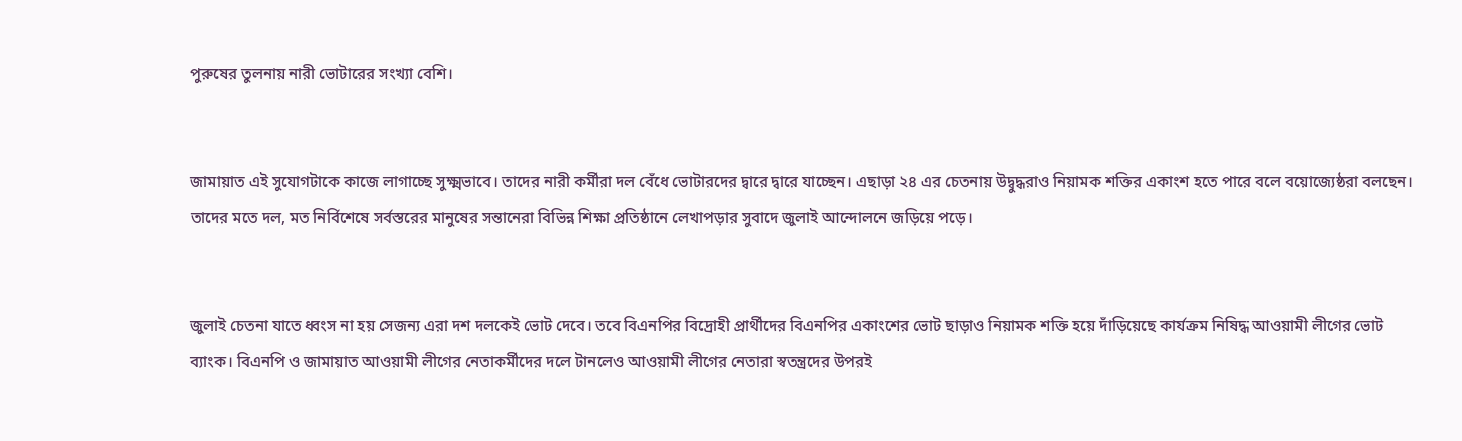পুরুষের তুলনায় নারী ভোটারের সংখ্যা বেশি।


জামায়াত এই সুযোগটাকে কাজে লাগাচ্ছে সুক্ষ্মভাবে। তাদের নারী কর্মীরা দল বেঁধে ভোটারদের দ্বারে দ্বারে যাচ্ছেন। এছাড়া ২৪ এর চেতনায় উদ্বুদ্ধরাও নিয়ামক শক্তির একাংশ হতে পারে বলে বয়োজ্যেষ্ঠরা বলছেন। তাদের মতে দল, মত নির্বিশেষে সর্বস্তরের মানুষের সন্তানেরা বিভিন্ন শিক্ষা প্রতিষ্ঠানে লেখাপড়ার সুবাদে জুলাই আন্দোলনে জড়িয়ে পড়ে।


জুলাই চেতনা যাতে ধ্বংস না হয় সেজন্য এরা দশ দলকেই ভোট দেবে। তবে বিএনপির বিদ্রোহী প্রার্থীদের বিএনপির একাংশের ভোট ছাড়াও নিয়ামক শক্তি হয়ে দাঁড়িয়েছে কার্যক্রম নিষিদ্ধ আওয়ামী লীগের ভোট ব্যাংক। বিএনপি ও জামায়াত আওয়ামী লীগের নেতাকর্মীদের দলে টানলেও আওয়ামী লীগের নেতারা স্বতন্ত্রদের উপরই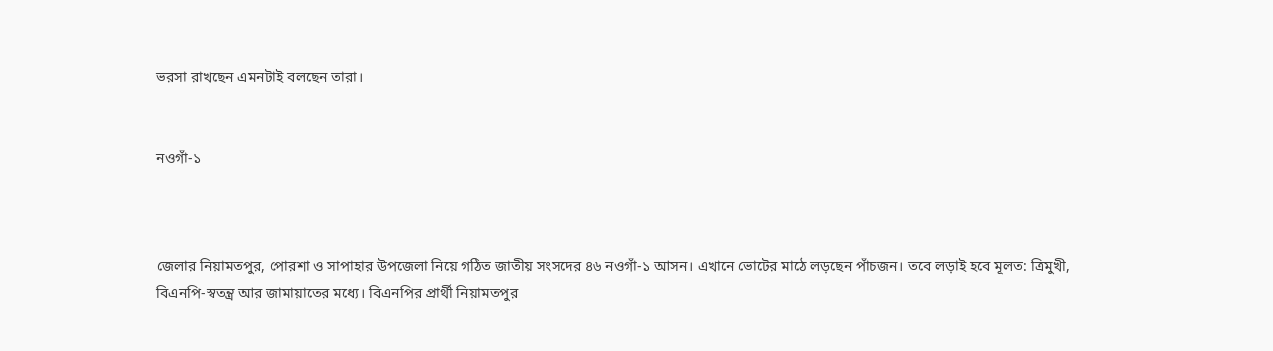ভরসা রাখছেন এমনটাই বলছেন তারা।


নওগাঁ-১



জেলার নিয়ামতপুর, পোরশা ও সাপাহার উপজেলা নিয়ে গঠিত জাতীয় সংসদের ৪৬ নওগাঁ-১ আসন। এখানে ভোটের মাঠে লড়ছেন পাঁচজন। তবে লড়াই হবে মূলত: ত্রিমুখী, বিএনপি-স্বতন্ত্র আর জামায়াতের মধ্যে। বিএনপির প্রার্থী নিয়ামতপুর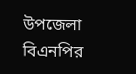উপজেলা বিএনপির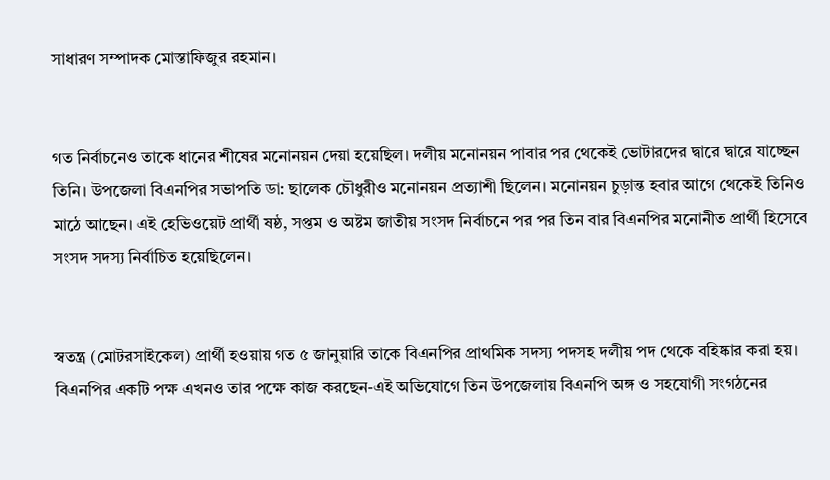সাধারণ সম্পাদক মোস্তাফিজুর রহমান।


গত নির্বাচনেও তাকে ধানের শীষের মনোনয়ন দেয়া হয়েছিল। দলীয় মনোনয়ন পাবার পর থেকেই ভোটারদের দ্বারে দ্বারে যাচ্ছেন তিনি। উপজেলা বিএনপির সভাপতি ডা: ছালেক চৌধুরীও মনোনয়ন প্রত্যাশী ছিলেন। মনোনয়ন চুড়ান্ত হবার আগে থেকেই তিনিও মাঠে আছেন। এই হেভিওয়েট প্রার্থী ষষ্ঠ, সপ্তম ও অষ্টম জাতীয় সংসদ নির্বাচনে পর পর তিন বার বিএনপির মনোনীত প্রার্থী হিসেবে সংসদ সদস্য নির্বাচিত হয়েছিলেন।


স্বতন্ত্র (মোটরসাইকেল) প্রার্থী হওয়ায় গত ৫ জানুয়ারি তাকে বিএনপির প্রাথমিক সদস্য পদসহ দলীয় পদ থেকে বহিষ্কার করা হয়। বিএনপির একটি পক্ষ এখনও তার পক্ষে কাজ করছেন-এই অভিযোগে তিন উপজেলায় বিএনপি অঙ্গ ও সহযোগী সংগঠনের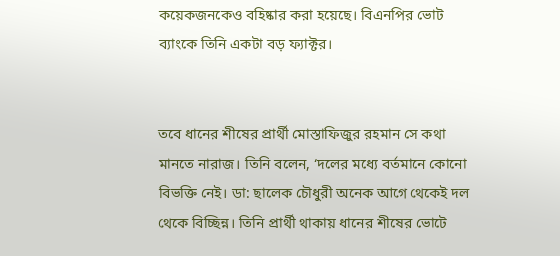কয়েকজনকেও বহিষ্কার করা হয়েছে। বিএনপির ভোট ব্যাংকে তিনি একটা বড় ফ্যাক্টর।


তবে ধানের শীষের প্রার্থী মোস্তাফিজুর রহমান সে কথা মানতে নারাজ। তিনি বলেন, ‘দলের মধ্যে বর্তমানে কোনো বিভক্তি নেই। ডা: ছালেক চৌধুরী অনেক আগে থেকেই দল থেকে বিচ্ছিন্ন। তিনি প্রার্থী থাকায় ধানের শীষের ভোটে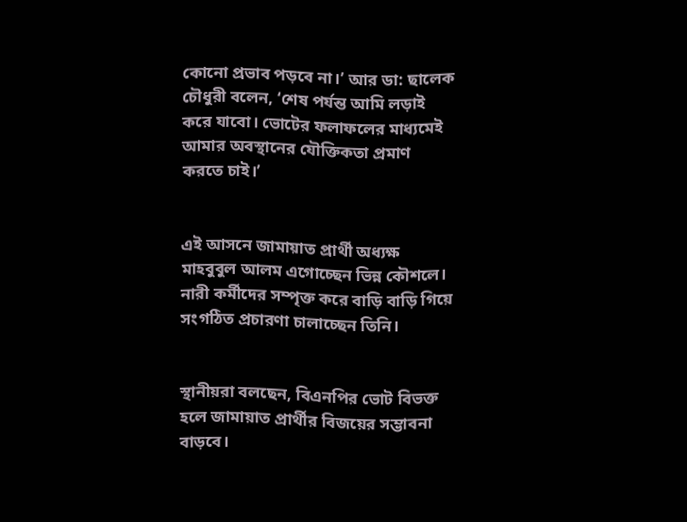কোনো প্রভাব পড়বে না।’ আর ডা: ছালেক চৌধুরী বলেন, ‘শেষ পর্যন্ত আমি লড়াই করে যাবো। ভোটের ফলাফলের মাধ্যমেই আমার অবস্থানের যৌক্তিকতা প্রমাণ করতে চাই।’


এই আসনে জামায়াত প্রার্থী অধ্যক্ষ মাহবুবুল আলম এগোচ্ছেন ভিন্ন কৌশলে। নারী কর্মীদের সম্পৃক্ত করে বাড়ি বাড়ি গিয়ে সংগঠিত প্রচারণা চালাচ্ছেন তিনি।


স্থানীয়রা বলছেন, বিএনপির ভোট বিভক্ত হলে জামায়াত প্রার্থীর বিজয়ের সম্ভাবনা বাড়বে।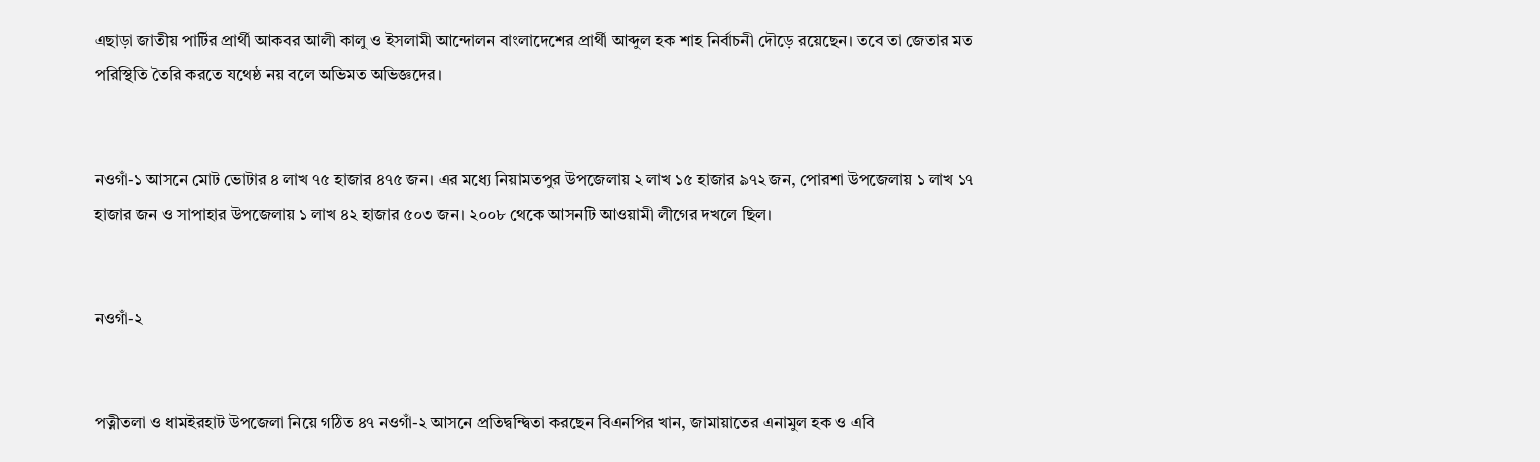এছাড়া জাতীয় পার্টির প্রার্থী আকবর আলী কালু ও ইসলামী আন্দোলন বাংলাদেশের প্রার্থী আব্দুল হক শাহ নির্বাচনী দৌড়ে রয়েছেন। তবে তা জেতার মত পরিস্থিতি তৈরি করতে যথেষ্ঠ নয় বলে অভিমত অভিজ্ঞদের।


নওগাঁ-১ আসনে মোট ভোটার ৪ লাখ ৭৫ হাজার ৪৭৫ জন। এর মধ্যে নিয়ামতপুর উপজেলায় ২ লাখ ১৫ হাজার ৯৭২ জন, পোরশা উপজেলায় ১ লাখ ১৭ হাজার জন ও সাপাহার উপজেলায় ১ লাখ ৪২ হাজার ৫০৩ জন। ২০০৮ থেকে আসনটি আওয়ামী লীগের দখলে ছিল।


নওগাঁ-২


পত্নীতলা ও ধামইরহাট উপজেলা নিয়ে গঠিত ৪৭ নওগাঁ-২ আসনে প্রতিদ্বন্দ্বিতা করছেন বিএনপির খান, জামায়াতের এনামুল হক ও এবি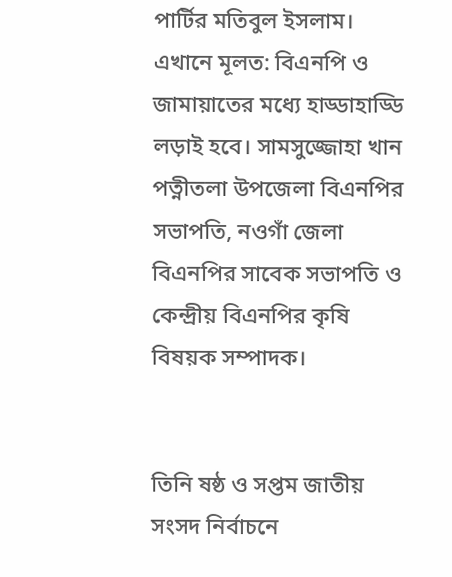পার্টির মতিবুল ইসলাম। এখানে মূলত: বিএনপি ও জামায়াতের মধ্যে হাড্ডাহাড্ডি লড়াই হবে। সামসুজ্জোহা খান পত্নীতলা উপজেলা বিএনপির সভাপতি, নওগাঁ জেলা বিএনপির সাবেক সভাপতি ও কেন্দ্রীয় বিএনপির কৃষি বিষয়ক সম্পাদক।


তিনি ষষ্ঠ ও সপ্তম জাতীয় সংসদ নির্বাচনে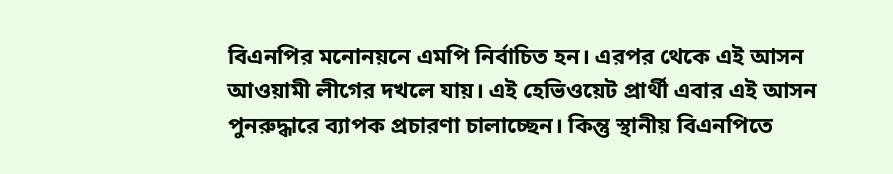বিএনপির মনোনয়নে এমপি নির্বাচিত হন। এরপর থেকে এই আসন আওয়ামী লীগের দখলে যায়। এই হেভিওয়েট প্রার্থী এবার এই আসন পুনরুদ্ধারে ব্যাপক প্রচারণা চালাচ্ছেন। কিন্তু স্থানীয় বিএনপিতে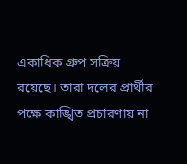একাধিক গ্রুপ সক্রিয় রয়েছে। তারা দলের প্রার্থীর পক্ষে কাঙ্খিত প্রচারণায় না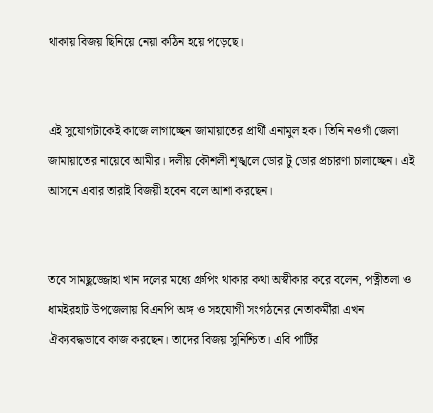থাকায় বিজয় ছিনিয়ে নেয়া কঠিন হয়ে পড়েছে।


এই সুযোগটাকেই কাজে লাগাচ্ছেন জামায়াতের প্রার্থী এনামুল হক। তিনি নওগাঁ জেলা জামায়াতের নায়েবে আমীর। দলীয় কৌশলী শৃঙ্খলে ডোর টু ডোর প্রচারণা চালাচ্ছেন। এই আসনে এবার তারাই বিজয়ী হবেন বলে আশা করছেন।


তবে সামছুজ্জোহা খান দলের মধ্যে গ্রুপিং থাকার কথা অস্বীকার করে বলেন, পত্নীতলা ও ধামইরহাট উপজেলায় বিএনপি অঙ্গ ও সহযোগী সংগঠনের নেতাকর্মীরা এখন ঐক্যবদ্ধভাবে কাজ করছেন। তাদের বিজয় সুনিশ্চিত। এবি পার্টির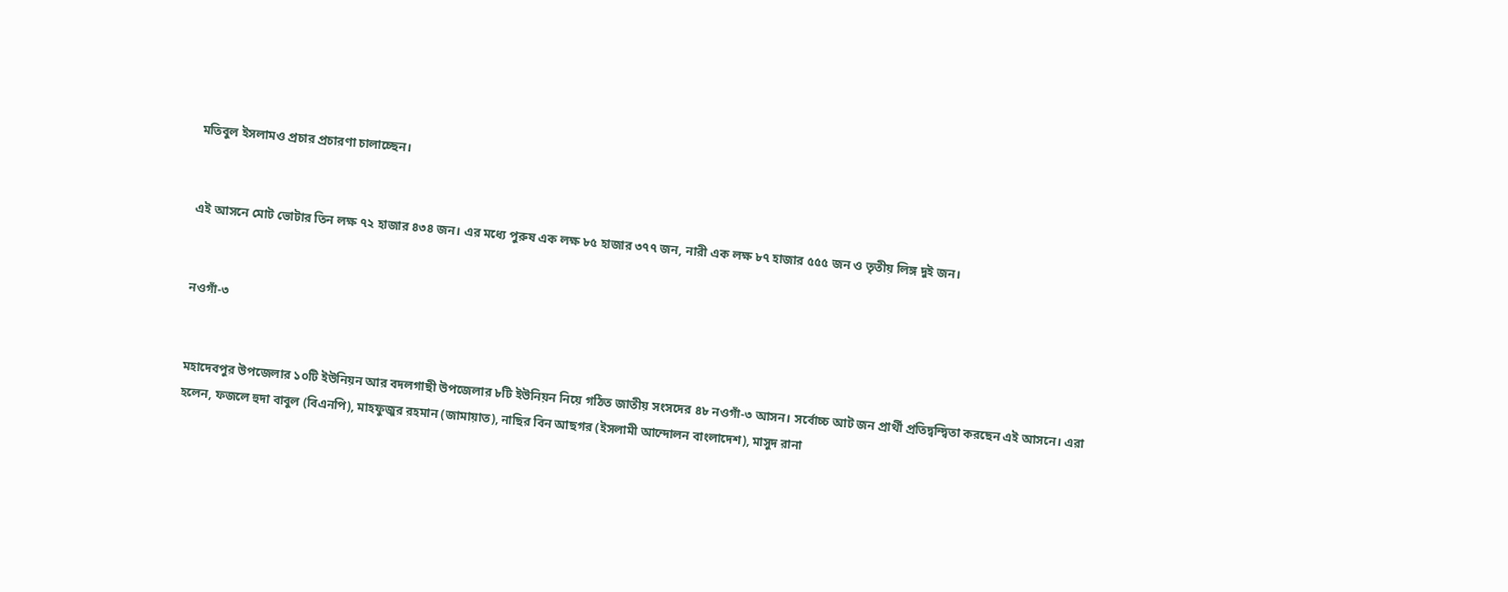মতিবুল ইসলামও প্রচার প্রচারণা চালাচ্ছেন।


এই আসনে মোট ভোটার তিন লক্ষ ৭২ হাজার ৪৩৪ জন। এর মধ্যে পুরুষ এক লক্ষ ৮৫ হাজার ৩৭৭ জন, নারী এক লক্ষ ৮৭ হাজার ৫৫৫ জন ও তৃতীয় লিঙ্গ দুই জন।


নওগাঁ-৩


মহাদেবপুর উপজেলার ১০টি ইউনিয়ন আর বদলগাছী উপজেলার ৮টি ইউনিয়ন নিয়ে গঠিত জাতীয় সংসদের ৪৮ নওগাঁ-৩ আসন। সর্বোচ্চ আট জন প্রার্থী প্রতিদ্বন্দ্বিতা করছেন এই আসনে। এরা হলেন, ফজলে হুদা বাবুল (বিএনপি), মাহফুজুর রহমান (জামায়াত), নাছির বিন আছগর (ইসলামী আন্দোলন বাংলাদেশ), মাসুদ রানা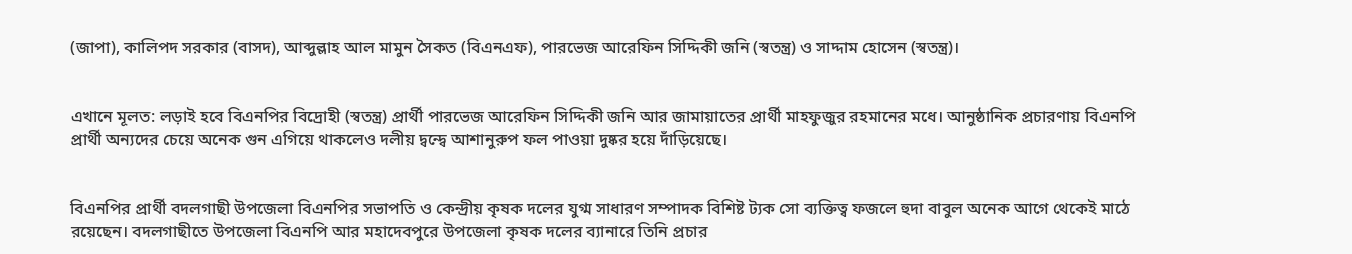(জাপা), কালিপদ সরকার (বাসদ), আব্দুল্লাহ আল মামুন সৈকত (বিএনএফ), পারভেজ আরেফিন সিদ্দিকী জনি (স্বতন্ত্র) ও সাদ্দাম হোসেন (স্বতন্ত্র)।


এখানে মূলত: লড়াই হবে বিএনপির বিদ্রোহী (স্বতন্ত্র) প্রার্থী পারভেজ আরেফিন সিদ্দিকী জনি আর জামায়াতের প্রার্থী মাহফুজুর রহমানের মধে। আনুষ্ঠানিক প্রচারণায় বিএনপি প্রার্থী অন্যদের চেয়ে অনেক গুন এগিয়ে থাকলেও দলীয় দ্বন্দ্বে আশানুরুপ ফল পাওয়া দুষ্কর হয়ে দাঁড়িয়েছে।


বিএনপির প্রার্থী বদলগাছী উপজেলা বিএনপির সভাপতি ও কেন্দ্রীয় কৃষক দলের যুগ্ম সাধারণ সম্পাদক বিশিষ্ট ট্যক সো ব্যক্তিত্ব ফজলে হুদা বাবুল অনেক আগে থেকেই মাঠে রয়েছেন। বদলগাছীতে উপজেলা বিএনপি আর মহাদেবপুরে উপজেলা কৃষক দলের ব্যানারে তিনি প্রচার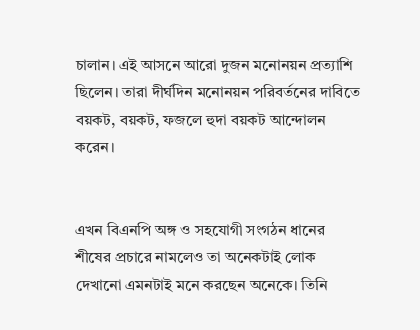চালান। এই আসনে আরো দুজন মনোনয়ন প্রত্যাশি ছিলেন। তারা দীর্ঘদিন মনোনয়ন পরিবর্তনের দাবিতে বয়কট, বয়কট, ফজলে হুদা বয়কট আন্দোলন করেন।


এখন বিএনপি অঙ্গ ও সহযোগী সংগঠন ধানের শীষের প্রচারে নামলেও তা অনেকটাই লোক দেখানো এমনটাই মনে করছেন অনেকে। তিনি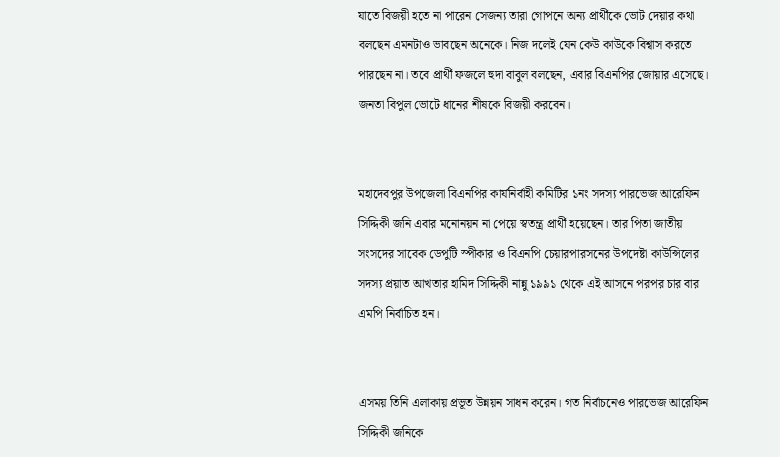যাতে বিজয়ী হতে না পারেন সেজন্য তারা গোপনে অন্য প্রার্থীকে ভোট দেয়ার কথা বলছেন এমনটাও ভাবছেন অনেকে। নিজ দলেই যেন কেউ কাউকে বিশ্বাস করতে পারছেন না। তবে প্রার্থী ফজলে হুদা বাবুল বলছেন, এবার বিএনপির জোয়ার এসেছে। জনতা বিপুল ভোটে ধানের শীষকে বিজয়ী করবেন।


মহাদেবপুর উপজেলা বিএনপির কার্যনির্বাহী কমিটির ১নং সদস্য পারভেজ আরেফিন সিদ্দিকী জনি এবার মনোনয়ন না পেয়ে স্বতন্ত্র প্রার্থী হয়েছেন। তার পিতা জাতীয় সংসদের সাবেক ডেপুটি স্পীকার ও বিএনপি চেয়ারপারসনের উপদেষ্টা কাউন্সিলের সদস্য প্রয়াত আখতার হামিদ সিদ্দিকী নান্নু ১৯৯১ থেকে এই আসনে পরপর চার বার এমপি নির্বাচিত হন।


এসময় তিনি এলাকায় প্রভূত উন্নয়ন সাধন করেন। গত নির্বাচনেও পারভেজ আরেফিন সিদ্দিকী জনিকে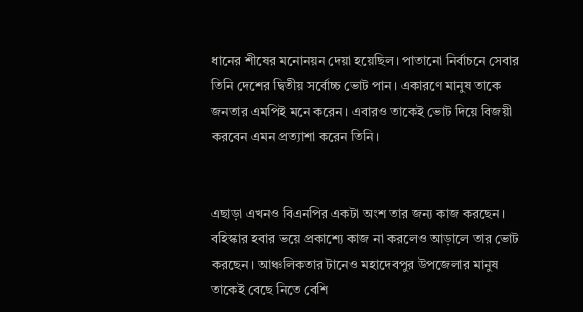ধানের শীষের মনোনয়ন দেয়া হয়েছিল। পাতানো নির্বাচনে সেবার তিনি দেশের দ্বিতীয় সর্বোচ্চ ভোট পান। একারণে মানুষ তাকে জনতার এমপিই মনে করেন। এবারও তাকেই ভোট দিয়ে বিজয়ী করবেন এমন প্রত্যাশা করেন তিনি।


এছাড়া এখনও বিএনপির একটা অংশ তার জন্য কাজ করছেন। বহিস্কার হবার ভয়ে প্রকাশ্যে কাজ না করলেও আড়ালে তার ভোট করছেন। আঞ্চলিকতার টানেও মহাদেবপুর উপজেলার মানুষ তাকেই বেছে নিতে বেশি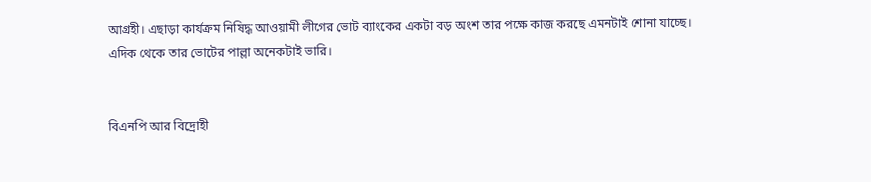আগ্রহী। এছাড়া কার্যক্রম নিষিদ্ধ আওয়ামী লীগের ভোট ব্যাংকের একটা বড় অংশ তার পক্ষে কাজ করছে এমনটাই শোনা যাচ্ছে। এদিক থেকে তার ভোটের পাল্লা অনেকটাই ভারি।


বিএনপি আর বিদ্রোহী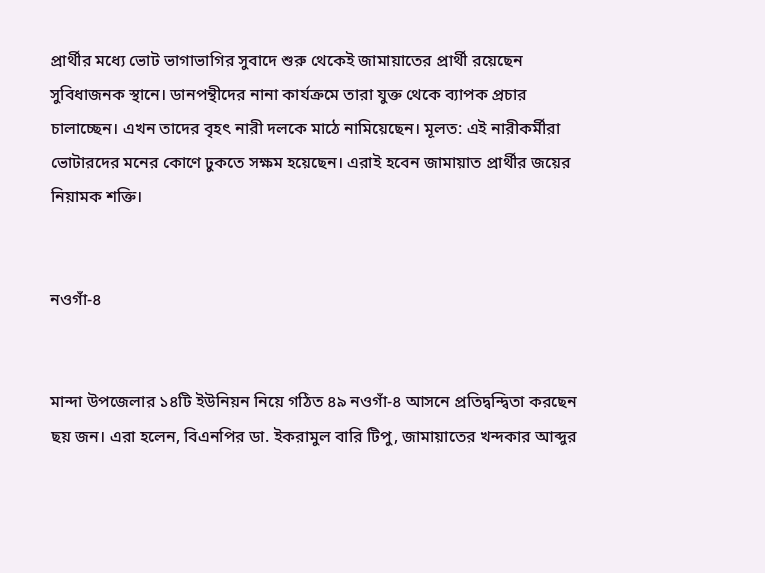প্রার্থীর মধ্যে ভোট ভাগাভাগির সুবাদে শুরু থেকেই জামায়াতের প্রার্থী রয়েছেন সুবিধাজনক স্থানে। ডানপন্থীদের নানা কার্যক্রমে তারা যুক্ত থেকে ব্যাপক প্রচার চালাচ্ছেন। এখন তাদের বৃহৎ নারী দলকে মাঠে নামিয়েছেন। মূলত: এই নারীকর্মীরা ভোটারদের মনের কোণে ঢুকতে সক্ষম হয়েছেন। এরাই হবেন জামায়াত প্রার্থীর জয়ের নিয়ামক শক্তি।


নওগাঁ-৪


মান্দা উপজেলার ১৪টি ইউনিয়ন নিয়ে গঠিত ৪৯ নওগাঁ-৪ আসনে প্রতিদ্বন্দ্বিতা করছেন ছয় জন। এরা হলেন, বিএনপির ডা. ইকরামুল বারি টিপু, জামায়াতের খন্দকার আব্দুর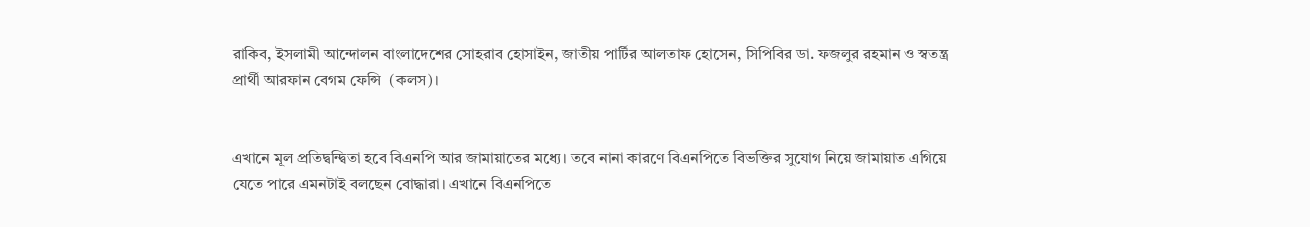রাকিব, ইসলামী আন্দোলন বাংলাদেশের সোহরাব হোসাইন, জাতীয় পার্টির আলতাফ হোসেন, সিপিবির ডা. ফজলুর রহমান ও স্বতন্ত্র প্রার্থী আরফান বেগম ফেন্সি  (কলস)।


এখানে মূল প্রতিদ্বন্দ্বিতা হবে বিএনপি আর জামায়াতের মধ্যে। তবে নানা কারণে বিএনপিতে বিভক্তির সুযোগ নিয়ে জামায়াত এগিয়ে যেতে পারে এমনটাই বলছেন বোদ্ধারা। এখানে বিএনপিতে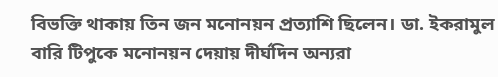বিভক্তি থাকায় তিন জন মনোনয়ন প্রত্যাশি ছিলেন। ডা. ইকরামুল বারি টিপুকে মনোনয়ন দেয়ায় দীর্ঘদিন অন্যরা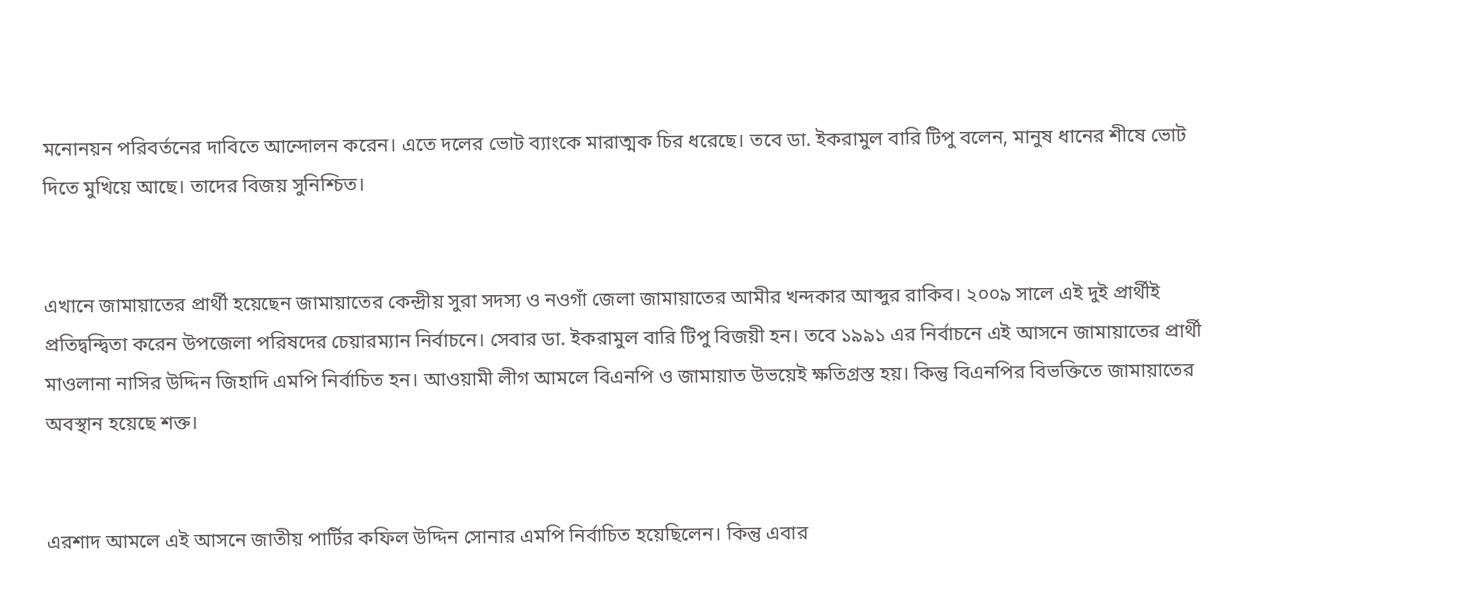মনোনয়ন পরিবর্তনের দাবিতে আন্দোলন করেন। এতে দলের ভোট ব্যাংকে মারাত্মক চির ধরেছে। তবে ডা. ইকরামুল বারি টিপু বলেন, মানুষ ধানের শীষে ভোট দিতে মুখিয়ে আছে। তাদের বিজয় সুনিশ্চিত।


এখানে জামায়াতের প্রার্থী হয়েছেন জামায়াতের কেন্দ্রীয় সুরা সদস্য ও নওগাঁ জেলা জামায়াতের আমীর খন্দকার আব্দুর রাকিব। ২০০৯ সালে এই দুই প্রার্থীই প্রতিদ্বন্দ্বিতা করেন উপজেলা পরিষদের চেয়ারম্যান নির্বাচনে। সেবার ডা. ইকরামুল বারি টিপু বিজয়ী হন। তবে ১৯৯১ এর নির্বাচনে এই আসনে জামায়াতের প্রার্থী মাওলানা নাসির উদ্দিন জিহাদি এমপি নির্বাচিত হন। আওয়ামী লীগ আমলে বিএনপি ও জামায়াত উভয়েই ক্ষতিগ্রস্ত হয়। কিন্তু বিএনপির বিভক্তিতে জামায়াতের অবস্থান হয়েছে শক্ত।


এরশাদ আমলে এই আসনে জাতীয় পার্টির কফিল উদ্দিন সোনার এমপি নির্বাচিত হয়েছিলেন। কিন্তু এবার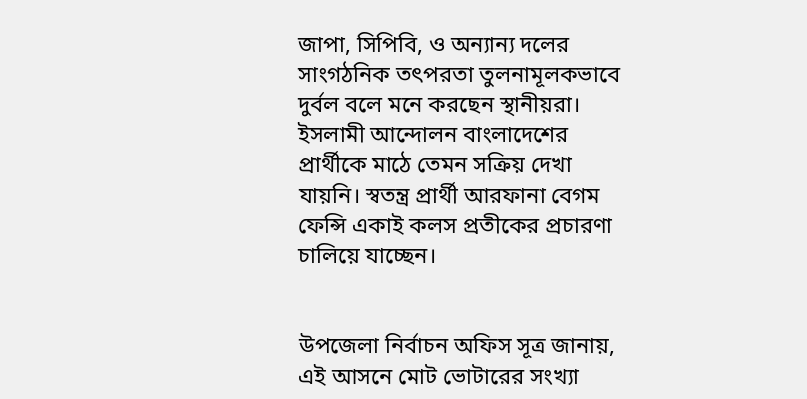জাপা, সিপিবি, ও অন্যান্য দলের সাংগঠনিক তৎপরতা তুলনামূলকভাবে দুর্বল বলে মনে করছেন স্থানীয়রা। ইসলামী আন্দোলন বাংলাদেশের প্রার্থীকে মাঠে তেমন সক্রিয় দেখা যায়নি। স্বতন্ত্র প্রার্থী আরফানা বেগম ফেন্সি একাই কলস প্রতীকের প্রচারণা চালিয়ে যাচ্ছেন।


উপজেলা নির্বাচন অফিস সূত্র জানায়, এই আসনে মোট ভোটারের সংখ্যা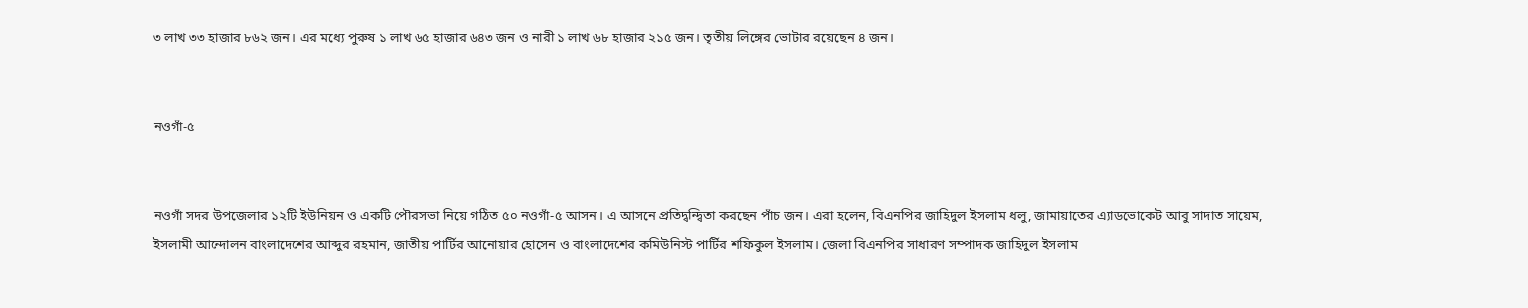৩ লাখ ৩৩ হাজার ৮৬২ জন। এর মধ্যে পুরুষ ১ লাখ ৬৫ হাজার ৬৪৩ জন ও নারী ১ লাখ ৬৮ হাজার ২১৫ জন। তৃতীয় লিঙ্গের ভোটার রয়েছেন ৪ জন।


নওগাঁ-৫


নওগাঁ সদর উপজেলার ১২টি ইউনিয়ন ও একটি পৌরসভা নিয়ে গঠিত ৫০ নওগাঁ-৫ আসন। এ আসনে প্রতিদ্বন্দ্বিতা করছেন পাঁচ জন। এরা হলেন, বিএনপির জাহিদুল ইসলাম ধলু, জামায়াতের এ্যাডভোকেট আবু সাদাত সায়েম, ইসলামী আন্দোলন বাংলাদেশের আব্দুর রহমান, জাতীয় পার্টির আনোয়ার হোসেন ও বাংলাদেশের কমিউনিস্ট পার্টির শফিকুল ইসলাম। জেলা বিএনপির সাধারণ সম্পাদক জাহিদুল ইসলাম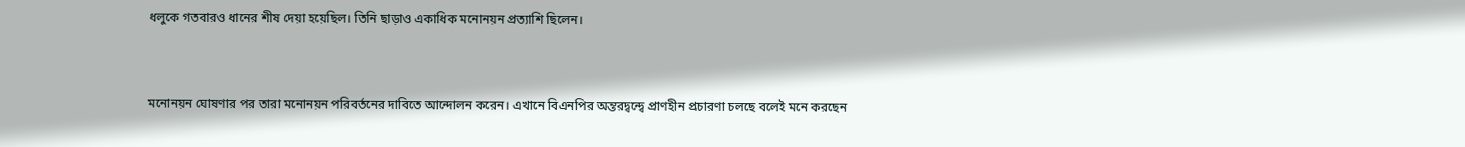ধলুকে গতবারও ধানের শীষ দেয়া হয়েছিল। তিনি ছাড়াও একাধিক মনোনয়ন প্রত্যাশি ছিলেন।


মনোনয়ন ঘোষণার পর তারা মনোনয়ন পরিবর্তনের দাবিতে আন্দোলন করেন। এখানে বিএনপির অন্তরদ্বন্দ্বে প্রাণহীন প্রচারণা চলছে বলেই মনে করছেন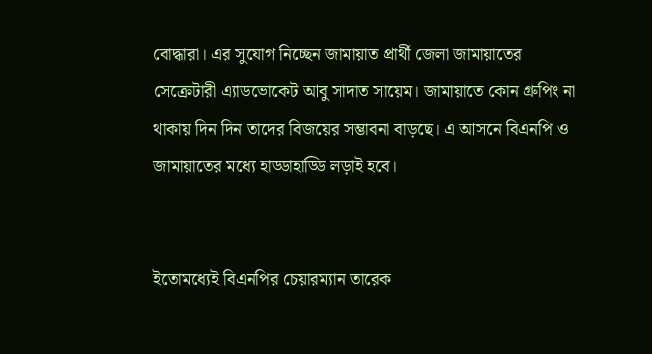বোদ্ধারা। এর সুযোগ নিচ্ছেন জামায়াত প্রার্থী জেলা জামায়াতের সেক্রেটারী এ্যাডভোকেট আবু সাদাত সায়েম। জামায়াতে কোন গ্রুপিং না থাকায় দিন দিন তাদের বিজয়ের সম্ভাবনা বাড়ছে। এ আসনে বিএনপি ও জামায়াতের মধ্যে হাড্ডাহাড্ডি লড়াই হবে।


ইতোমধ্যেই বিএনপির চেয়ারম্যান তারেক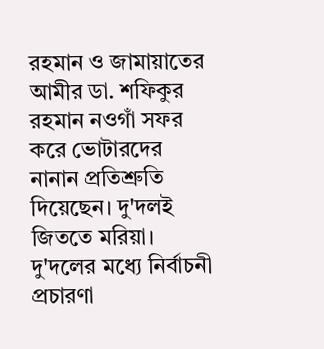রহমান ও জামায়াতের আমীর ডা. শফিকুর রহমান নওগাঁ সফর করে ভোটারদের নানান প্রতিশ্রুতি দিয়েছেন। দু'দলই জিততে মরিয়া। দু'দলের মধ্যে নির্বাচনী প্রচারণা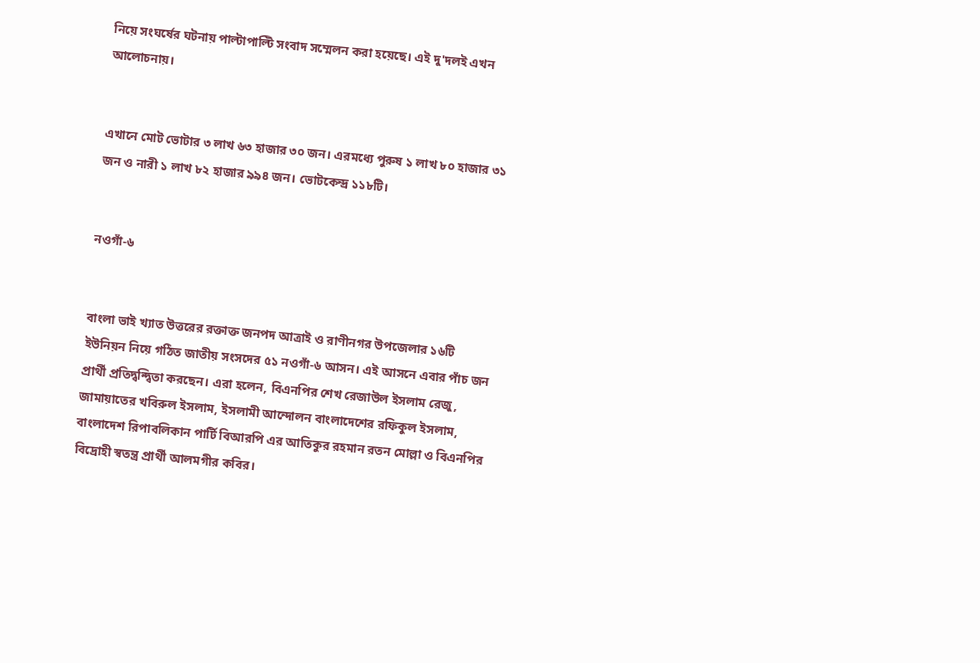নিয়ে সংঘর্ষের ঘটনায় পাল্টাপাল্টি সংবাদ সম্মেলন করা হয়েছে। এই দু'দলই এখন আলোচনায়।


এখানে মোট ভোটার ৩ লাখ ৬৩ হাজার ৩০ জন। এরমধ্যে পুরুষ ১ লাখ ৮০ হাজার ৩১ জন ও নারী ১ লাখ ৮২ হাজার ৯৯৪ জন। ভোটকেন্দ্র ১১৮টি।


নওগাঁ-৬


বাংলা ভাই খ্যাত উত্তরের রক্তাক্ত জনপদ আত্রাই ও রাণীনগর উপজেলার ১৬টি ইউনিয়ন নিয়ে গঠিত জাতীয় সংসদের ৫১ নওগাঁ-৬ আসন। এই আসনে এবার পাঁচ জন প্রার্থী প্রতিদ্বন্দ্বিতা করছেন। এরা হলেন, বিএনপির শেখ রেজাউল ইসলাম রেজু, জামায়াতের খবিরুল ইসলাম, ইসলামী আন্দোলন বাংলাদেশের রফিকুল ইসলাম, বাংলাদেশ রিপাবলিকান পার্টি বিআরপি এর আতিকুর রহমান রতন মোল্লা ও বিএনপির বিদ্রোহী স্বতন্ত্র প্রার্থী আলমগীর কবির।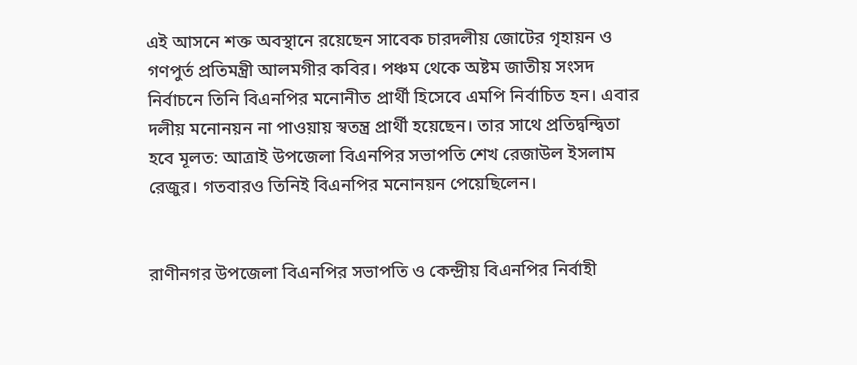এই আসনে শক্ত অবস্থানে রয়েছেন সাবেক চারদলীয় জোটের গৃহায়ন ও গণপুর্ত প্রতিমন্ত্রী আলমগীর কবির। পঞ্চম থেকে অষ্টম জাতীয় সংসদ নির্বাচনে তিনি বিএনপির মনোনীত প্রার্থী হিসেবে এমপি নির্বাচিত হন। এবার দলীয় মনোনয়ন না পাওয়ায় স্বতন্ত্র প্রার্থী হয়েছেন। তার সাথে প্রতিদ্বন্দ্বিতা হবে মূলত: আত্রাই উপজেলা বিএনপির সভাপতি শেখ রেজাউল ইসলাম রেজুর। গতবারও তিনিই বিএনপির মনোনয়ন পেয়েছিলেন।


রাণীনগর উপজেলা বিএনপির সভাপতি ও কেন্দ্রীয় বিএনপির নির্বাহী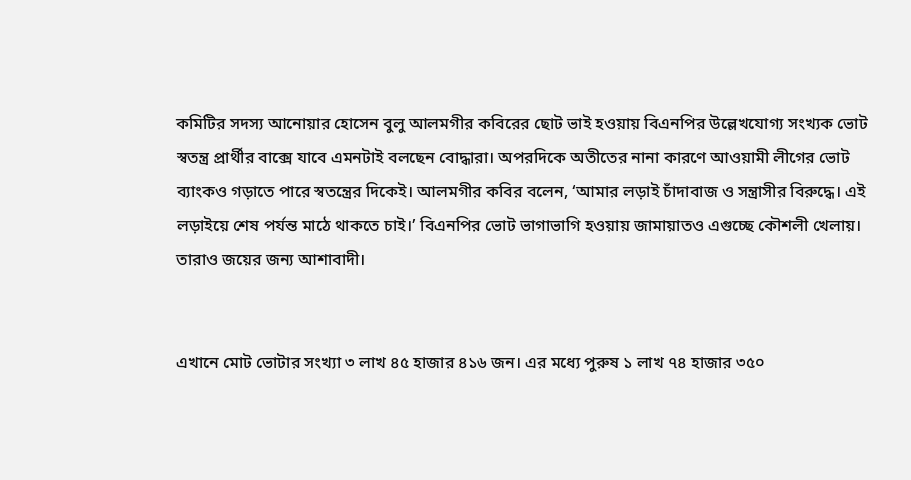কমিটির সদস্য আনোয়ার হোসেন বুলু আলমগীর কবিরের ছোট ভাই হওয়ায় বিএনপির উল্লেখযোগ্য সংখ্যক ভোট স্বতন্ত্র প্রার্থীর বাক্সে যাবে এমনটাই বলছেন বোদ্ধারা। অপরদিকে অতীতের নানা কারণে আওয়ামী লীগের ভোট ব্যাংকও গড়াতে পারে স্বতন্ত্রের দিকেই। আলমগীর কবির বলেন, ‘আমার লড়াই চাঁদাবাজ ও সন্ত্রাসীর বিরুদ্ধে। এই লড়াইয়ে শেষ পর্যন্ত মাঠে থাকতে চাই।’ বিএনপির ভোট ভাগাভাগি হওয়ায় জামায়াতও এগুচ্ছে কৌশলী খেলায়। তারাও জয়ের জন্য আশাবাদী।


এখানে মোট ভোটার সংখ্যা ৩ লাখ ৪৫ হাজার ৪১৬ জন। এর মধ্যে পুরুষ ১ লাখ ৭৪ হাজার ৩৫০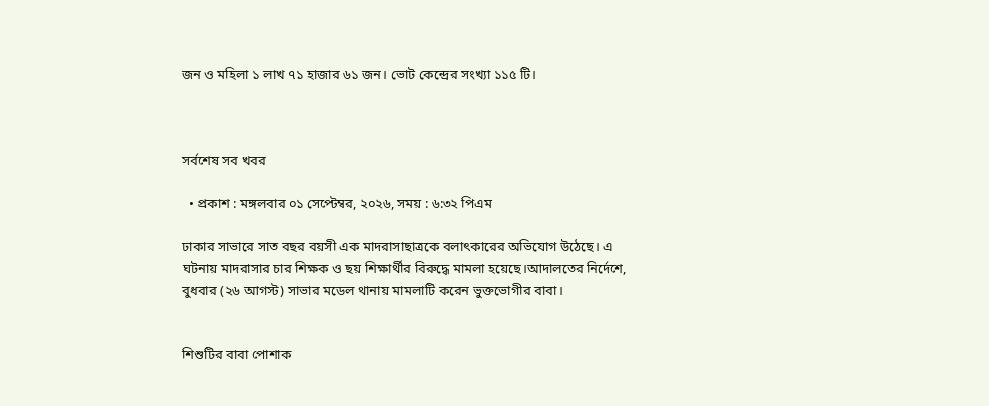জন ও মহিলা ১ লাখ ৭১ হাজার ৬১ জন। ভোট কেন্দ্রের সংখ্যা ১১৫ টি।



সর্বশেষ সব খবর

  • প্রকাশ : মঙ্গলবার ০১ সেপ্টেম্বর, ২০২৬, সময় : ৬:৩২ পিএম

ঢাকার সাভারে সাত বছর বয়সী এক মাদরাসাছাত্রকে বলাৎকারের অভিযোগ উঠেছে। এ ঘটনায় মাদরাসার চার শিক্ষক ও ছয় শিক্ষার্থীর বিরুদ্ধে মামলা হয়েছে।আদালতের নির্দেশে, বুধবার (২৬ আগস্ট) সাভার মডেল থানায় মামলাটি করেন ভুক্তভোগীর বাবা।


শিশুটির বাবা পোশাক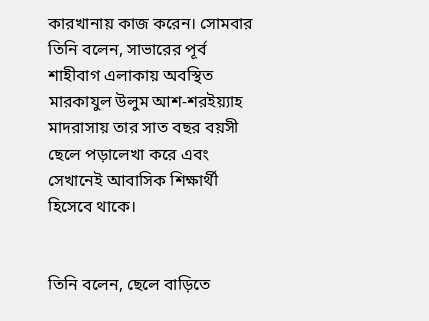কারখানায় কাজ করেন। সোমবার তিনি বলেন, সাভারের পূর্ব শাহীবাগ এলাকায় অবস্থিত মারকাযুল উলুম আশ-শরইয়্যাহ মাদরাসায় তার সাত বছর বয়সী ছেলে পড়ালেখা করে এবং সেখানেই আবাসিক শিক্ষার্থী হিসেবে থাকে।


তিনি বলেন, ছেলে বাড়িতে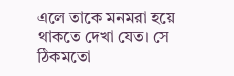এলে তাকে মনমরা হয়ে থাকতে দেখা যেত। সে ঠিকমতো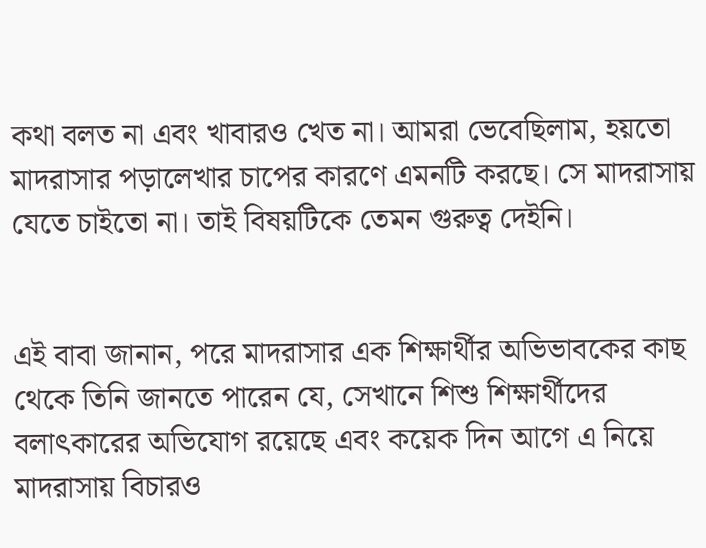কথা বলত না এবং খাবারও খেত না। আমরা ভেবেছিলাম, হয়তো মাদরাসার পড়ালেখার চাপের কারণে এমনটি করছে। সে মাদরাসায় যেতে চাইতো না। তাই বিষয়টিকে তেমন গুরুত্ব দেইনি।


এই বাবা জানান, পরে মাদরাসার এক শিক্ষার্থীর অভিভাবকের কাছ থেকে তিনি জানতে পারেন যে, সেখানে শিশু শিক্ষার্থীদের বলাৎকারের অভিযোগ রয়েছে এবং কয়েক দিন আগে এ নিয়ে মাদরাসায় বিচারও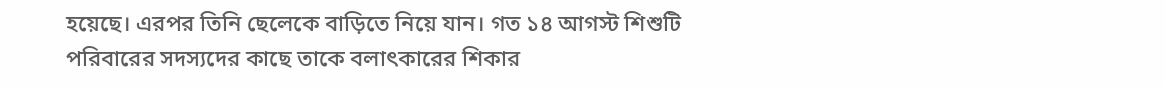হয়েছে। এরপর তিনি ছেলেকে বাড়িতে নিয়ে যান। গত ১৪ আগস্ট শিশুটি পরিবারের সদস্যদের কাছে তাকে বলাৎকারের শিকার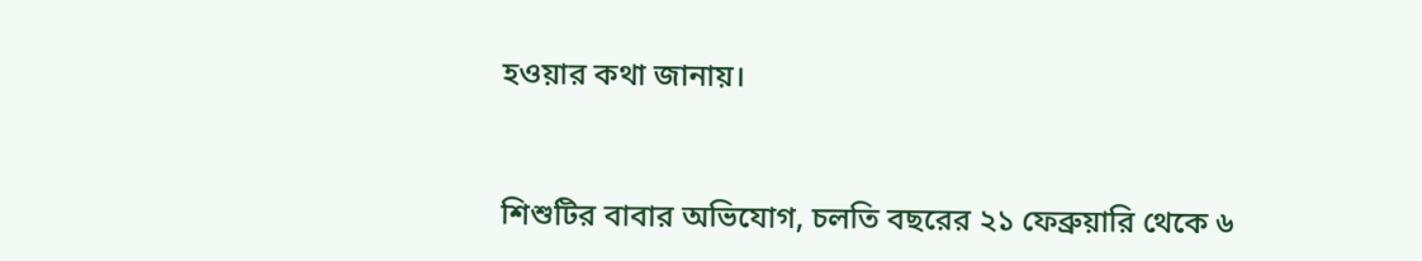হওয়ার কথা জানায়।


শিশুটির বাবার অভিযোগ, চলতি বছরের ২১ ফেব্রুয়ারি থেকে ৬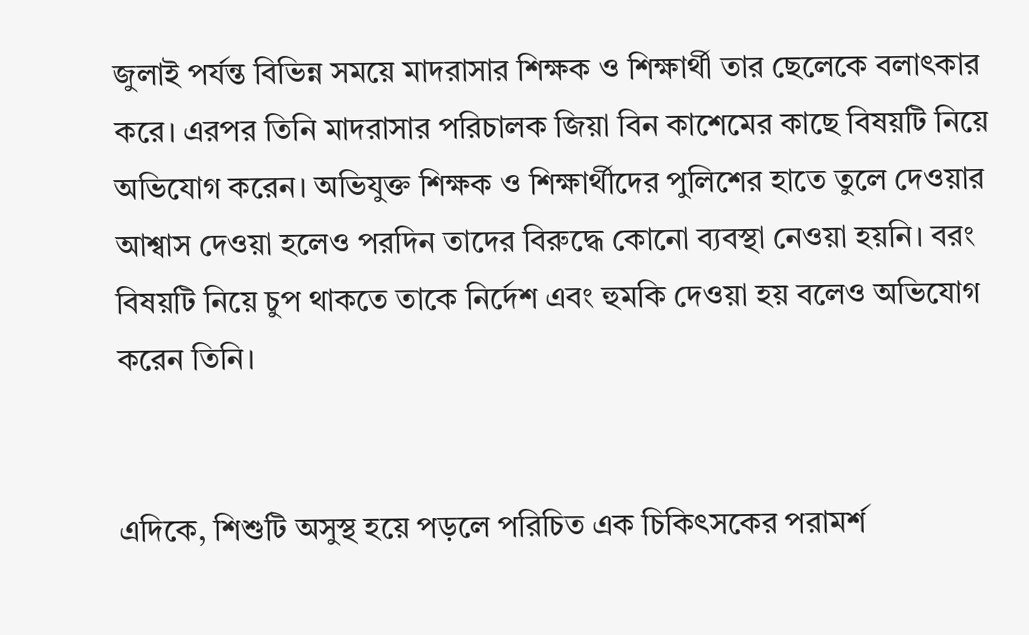জুলাই পর্যন্ত বিভিন্ন সময়ে মাদরাসার শিক্ষক ও শিক্ষার্থী তার ছেলেকে বলাৎকার করে। এরপর তিনি মাদরাসার পরিচালক জিয়া বিন কাশেমের কাছে বিষয়টি নিয়ে অভিযোগ করেন। অভিযুক্ত শিক্ষক ও শিক্ষার্থীদের পুলিশের হাতে তুলে দেওয়ার আশ্বাস দেওয়া হলেও পরদিন তাদের বিরুদ্ধে কোনো ব্যবস্থা নেওয়া হয়নি। বরং বিষয়টি নিয়ে চুপ থাকতে তাকে নির্দেশ এবং হুমকি দেওয়া হয় বলেও অভিযোগ করেন তিনি।


এদিকে, শিশুটি অসুস্থ হয়ে পড়লে পরিচিত এক চিকিৎসকের পরামর্শ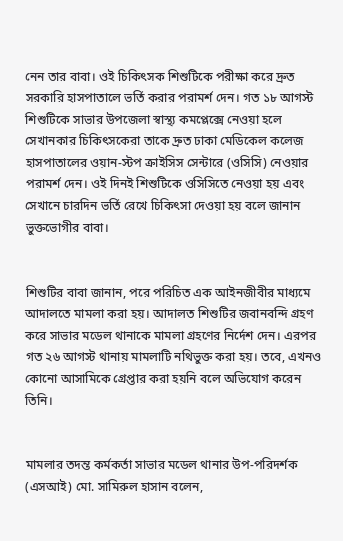নেন তার বাবা। ওই চিকিৎসক শিশুটিকে পরীক্ষা করে দ্রুত সরকারি হাসপাতালে ভর্তি করার পরামর্শ দেন। গত ১৮ আগস্ট শিশুটিকে সাভার উপজেলা স্বাস্থ্য কমপ্লেক্সে নেওয়া হলে সেখানকার চিকিৎসকেরা তাকে দ্রুত ঢাকা মেডিকেল কলেজ হাসপাতালের ওয়ান-স্টপ ক্রাইসিস সেন্টারে (ওসিসি) নেওয়ার পরামর্শ দেন। ওই দিনই শিশুটিকে ওসিসিতে নেওয়া হয় এবং সেখানে চারদিন ভর্তি রেখে চিকিৎসা দেওয়া হয় বলে জানান ভুক্তভোগীর বাবা।


শিশুটির বাবা জানান, পরে পরিচিত এক আইনজীবীর মাধ্যমে আদালতে মামলা করা হয়। আদালত শিশুটির জবানবন্দি গ্রহণ করে সাভার মডেল থানাকে মামলা গ্রহণের নির্দেশ দেন। এরপর গত ২৬ আগস্ট থানায় মামলাটি নথিভুক্ত করা হয়। তবে, এখনও কোনো আসামিকে গ্রেপ্তার করা হয়নি বলে অভিযোগ করেন তিনি।


মামলার তদন্ত কর্মকর্তা সাভার মডেল থানার উপ-পরিদর্শক (এসআই) মো. সামিরুল হাসান বলেন,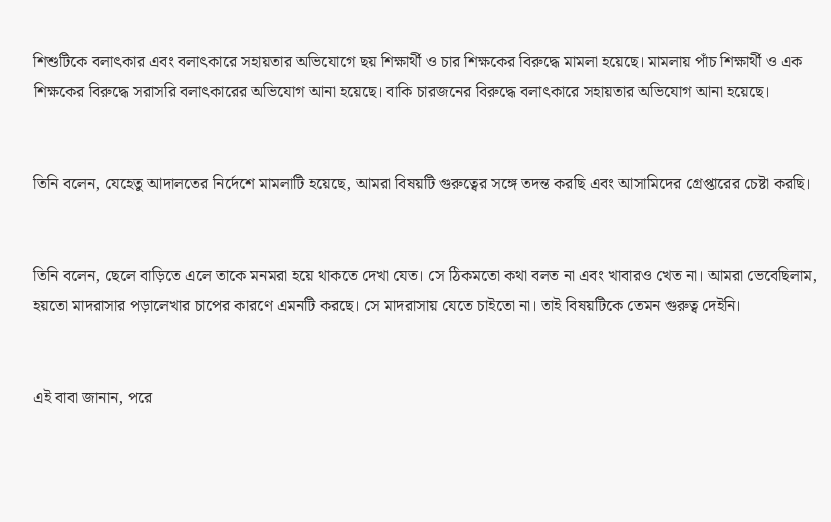শিশুটিকে বলাৎকার এবং বলাৎকারে সহায়তার অভিযোগে ছয় শিক্ষার্থী ও চার শিক্ষকের বিরুদ্ধে মামলা হয়েছে। মামলায় পাঁচ শিক্ষার্থী ও এক শিক্ষকের বিরুদ্ধে সরাসরি বলাৎকারের অভিযোগ আনা হয়েছে। বাকি চারজনের বিরুদ্ধে বলাৎকারে সহায়তার অভিযোগ আনা হয়েছে।


তিনি বলেন, যেহেতু আদালতের নির্দেশে মামলাটি হয়েছে, আমরা বিষয়টি গুরুত্বের সঙ্গে তদন্ত করছি এবং আসামিদের গ্রেপ্তারের চেষ্টা করছি।


তিনি বলেন, ছেলে বাড়িতে এলে তাকে মনমরা হয়ে থাকতে দেখা যেত। সে ঠিকমতো কথা বলত না এবং খাবারও খেত না। আমরা ভেবেছিলাম, হয়তো মাদরাসার পড়ালেখার চাপের কারণে এমনটি করছে। সে মাদরাসায় যেতে চাইতো না। তাই বিষয়টিকে তেমন গুরুত্ব দেইনি।


এই বাবা জানান, পরে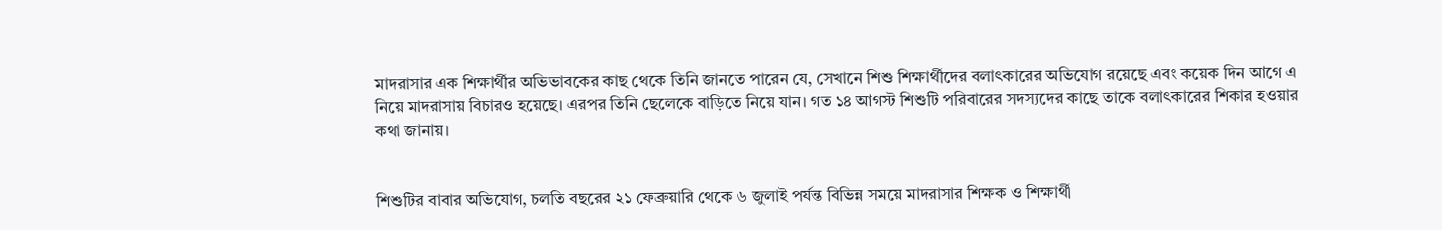মাদরাসার এক শিক্ষার্থীর অভিভাবকের কাছ থেকে তিনি জানতে পারেন যে, সেখানে শিশু শিক্ষার্থীদের বলাৎকারের অভিযোগ রয়েছে এবং কয়েক দিন আগে এ নিয়ে মাদরাসায় বিচারও হয়েছে। এরপর তিনি ছেলেকে বাড়িতে নিয়ে যান। গত ১৪ আগস্ট শিশুটি পরিবারের সদস্যদের কাছে তাকে বলাৎকারের শিকার হওয়ার কথা জানায়।


শিশুটির বাবার অভিযোগ, চলতি বছরের ২১ ফেব্রুয়ারি থেকে ৬ জুলাই পর্যন্ত বিভিন্ন সময়ে মাদরাসার শিক্ষক ও শিক্ষার্থী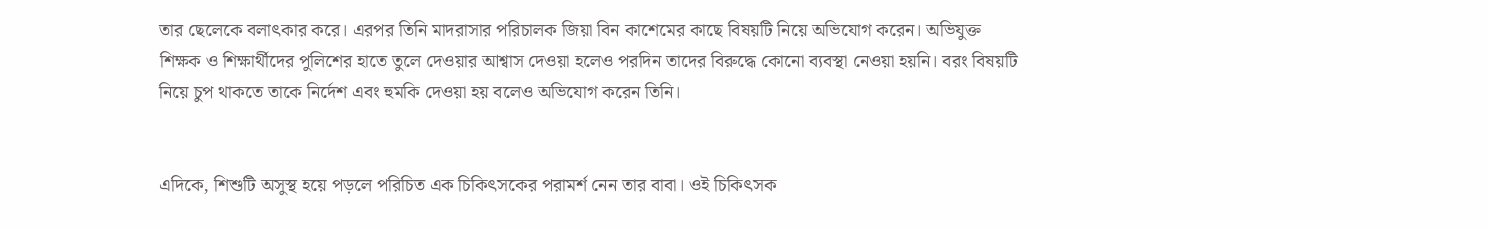তার ছেলেকে বলাৎকার করে। এরপর তিনি মাদরাসার পরিচালক জিয়া বিন কাশেমের কাছে বিষয়টি নিয়ে অভিযোগ করেন। অভিযুক্ত শিক্ষক ও শিক্ষার্থীদের পুলিশের হাতে তুলে দেওয়ার আশ্বাস দেওয়া হলেও পরদিন তাদের বিরুদ্ধে কোনো ব্যবস্থা নেওয়া হয়নি। বরং বিষয়টি নিয়ে চুপ থাকতে তাকে নির্দেশ এবং হুমকি দেওয়া হয় বলেও অভিযোগ করেন তিনি।


এদিকে, শিশুটি অসুস্থ হয়ে পড়লে পরিচিত এক চিকিৎসকের পরামর্শ নেন তার বাবা। ওই চিকিৎসক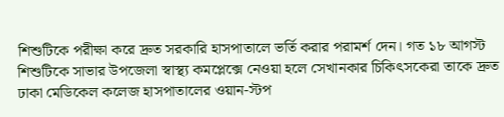শিশুটিকে পরীক্ষা করে দ্রুত সরকারি হাসপাতালে ভর্তি করার পরামর্শ দেন। গত ১৮ আগস্ট শিশুটিকে সাভার উপজেলা স্বাস্থ্য কমপ্লেক্সে নেওয়া হলে সেখানকার চিকিৎসকেরা তাকে দ্রুত ঢাকা মেডিকেল কলেজ হাসপাতালের ওয়ান-স্টপ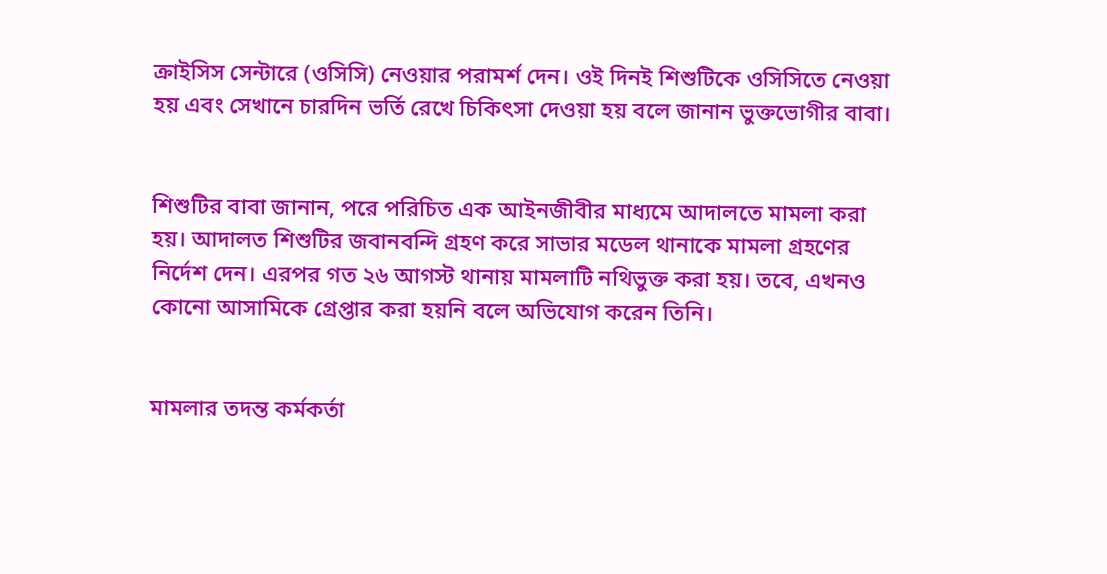ক্রাইসিস সেন্টারে (ওসিসি) নেওয়ার পরামর্শ দেন। ওই দিনই শিশুটিকে ওসিসিতে নেওয়া হয় এবং সেখানে চারদিন ভর্তি রেখে চিকিৎসা দেওয়া হয় বলে জানান ভুক্তভোগীর বাবা।


শিশুটির বাবা জানান, পরে পরিচিত এক আইনজীবীর মাধ্যমে আদালতে মামলা করা হয়। আদালত শিশুটির জবানবন্দি গ্রহণ করে সাভার মডেল থানাকে মামলা গ্রহণের নির্দেশ দেন। এরপর গত ২৬ আগস্ট থানায় মামলাটি নথিভুক্ত করা হয়। তবে, এখনও কোনো আসামিকে গ্রেপ্তার করা হয়নি বলে অভিযোগ করেন তিনি।


মামলার তদন্ত কর্মকর্তা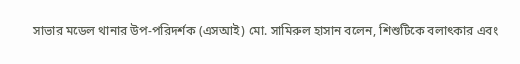সাভার মডেল থানার উপ-পরিদর্শক (এসআই) মো. সামিরুল হাসান বলেন, শিশুটিকে বলাৎকার এবং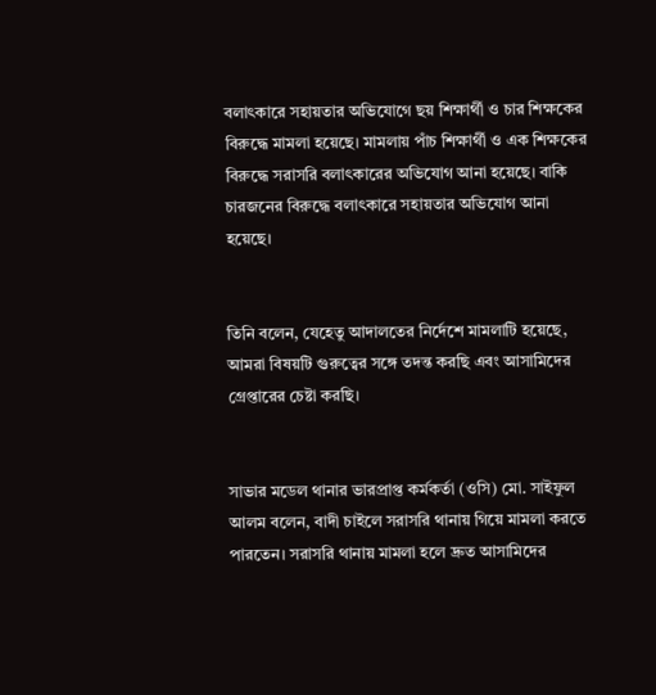বলাৎকারে সহায়তার অভিযোগে ছয় শিক্ষার্থী ও চার শিক্ষকের বিরুদ্ধে মামলা হয়েছে। মামলায় পাঁচ শিক্ষার্থী ও এক শিক্ষকের বিরুদ্ধে সরাসরি বলাৎকারের অভিযোগ আনা হয়েছে। বাকি চারজনের বিরুদ্ধে বলাৎকারে সহায়তার অভিযোগ আনা হয়েছে।


তিনি বলেন, যেহেতু আদালতের নির্দেশে মামলাটি হয়েছে, আমরা বিষয়টি গুরুত্বের সঙ্গে তদন্ত করছি এবং আসামিদের গ্রেপ্তারের চেষ্টা করছি।


সাভার মডেল থানার ভারপ্রাপ্ত কর্মকর্তা (ওসি) মো. সাইফুল আলম বলেন, বাদী চাইলে সরাসরি থানায় গিয়ে মামলা করতে পারতেন। সরাসরি থানায় মামলা হলে দ্রুত আসামিদের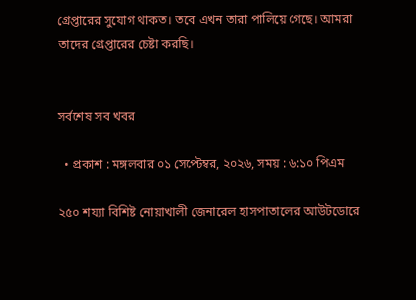গ্রেপ্তারের সুযোগ থাকত। তবে এখন তারা পালিয়ে গেছে। আমরা তাদের গ্রেপ্তারের চেষ্টা করছি।


সর্বশেষ সব খবর

  • প্রকাশ : মঙ্গলবার ০১ সেপ্টেম্বর, ২০২৬, সময় : ৬:১০ পিএম

২৫০ শয্যা বিশিষ্ট নোয়াখালী জেনারেল হাসপাতালের আউটডোরে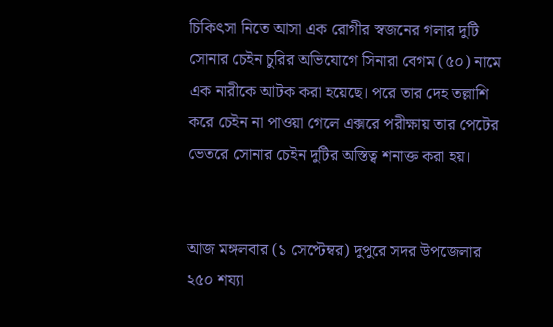চিকিৎসা নিতে আসা এক রোগীর স্বজনের গলার দুটি সোনার চেইন চুরির অভিযোগে সিনারা বেগম (৫০) নামে এক নারীকে আটক করা হয়েছে। পরে তার দেহ তল্লাশি করে চেইন না পাওয়া গেলে এক্সরে পরীক্ষায় তার পেটের ভেতরে সোনার চেইন দুটির অস্তিত্ব শনাক্ত করা হয়।


আজ মঙ্গলবার (১ সেপ্টেম্বর) দুপুরে সদর উপজেলার ২৫০ শয্যা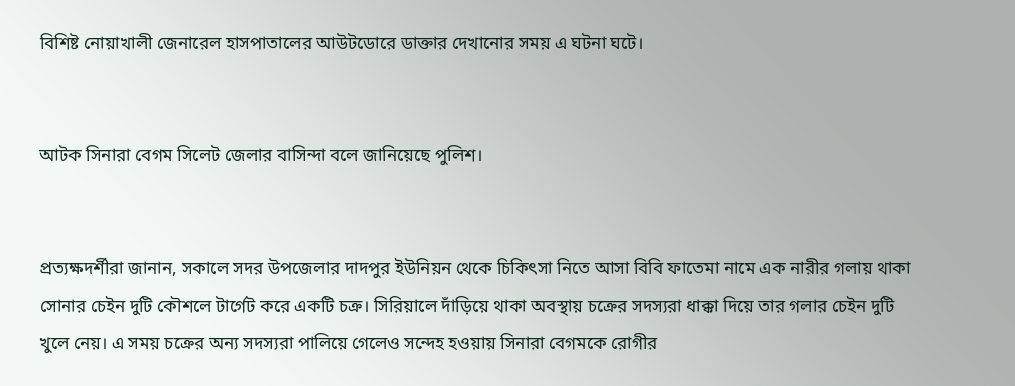বিশিষ্ট নোয়াখালী জেনারেল হাসপাতালের আউটডোরে ডাক্তার দেখানোর সময় এ ঘটনা ঘটে।


আটক সিনারা বেগম সিলেট জেলার বাসিন্দা বলে জানিয়েছে পুলিশ।


প্রত্যক্ষদর্শীরা জানান, সকালে সদর উপজেলার দাদপুর ইউনিয়ন থেকে চিকিৎসা নিতে আসা বিবি ফাতেমা নামে এক নারীর গলায় থাকা সোনার চেইন দুটি কৌশলে টার্গেট করে একটি চক্র। সিরিয়ালে দাঁড়িয়ে থাকা অবস্থায় চক্রের সদস্যরা ধাক্কা দিয়ে তার গলার চেইন দুটি খুলে নেয়। এ সময় চক্রের অন্য সদস্যরা পালিয়ে গেলেও সন্দেহ হওয়ায় সিনারা বেগমকে রোগীর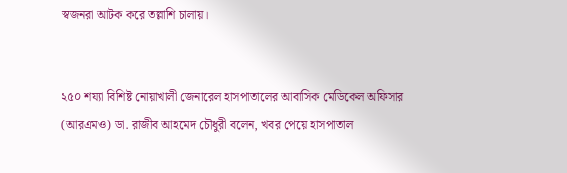স্বজনরা আটক করে তল্লাশি চালায়।


২৫০ শয্যা বিশিষ্ট নোয়াখালী জেনারেল হাসপাতালের আবাসিক মেডিকেল অফিসার (আরএমও) ডা. রাজীব আহমেদ চৌধুরী বলেন, খবর পেয়ে হাসপাতাল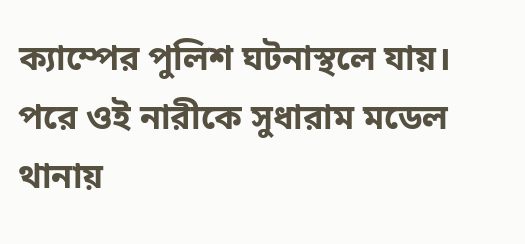ক্যাম্পের পুলিশ ঘটনাস্থলে যায়। পরে ওই নারীকে সুধারাম মডেল থানায়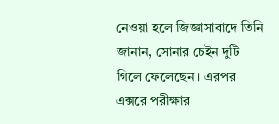নেওয়া হলে জিজ্ঞাসাবাদে তিনি জানান, সোনার চেইন দুটি গিলে ফেলেছেন। এরপর এক্সরে পরীক্ষার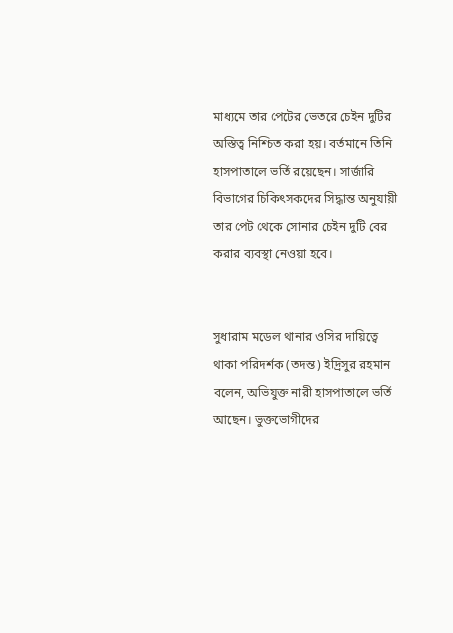মাধ্যমে তার পেটের ভেতরে চেইন দুটির অস্তিত্ব নিশ্চিত করা হয়। বর্তমানে তিনি হাসপাতালে ভর্তি রয়েছেন। সার্জারি বিভাগের চিকিৎসকদের সিদ্ধান্ত অনুযায়ী তার পেট থেকে সোনার চেইন দুটি বের করার ব্যবস্থা নেওয়া হবে।


সুধারাম মডেল থানার ওসির দায়িত্বে থাকা পরিদর্শক (তদন্ত) ইদ্রিসুর রহমান বলেন, অভিযুক্ত নারী হাসপাতালে ভর্তি আছেন। ভুক্তভোগীদের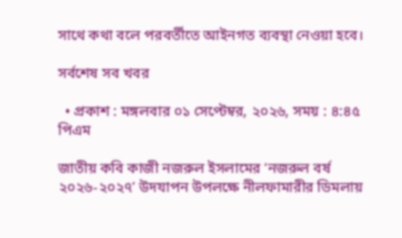সাথে কথা বলে পরবর্তীতে আইনগত ব্যবস্থা নেওয়া হবে।

সর্বশেষ সব খবর

  • প্রকাশ : মঙ্গলবার ০১ সেপ্টেম্বর, ২০২৬, সময় : ৪:৪৫ পিএম

জাতীয় কবি কাজী নজরুল ইসলামের ‘নজরুল বর্ষ ২০২৬-২০২৭’ উদযাপন উপলক্ষে নীলফামারীর ডিমলায়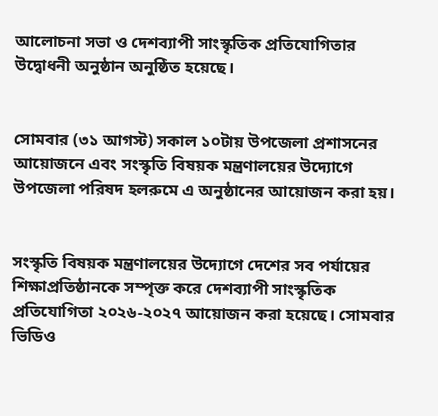আলোচনা সভা ও দেশব্যাপী সাংস্কৃতিক প্রতিযোগিতার উদ্বোধনী অনুষ্ঠান অনুষ্ঠিত হয়েছে।


সোমবার (৩১ আগস্ট) সকাল ১০টায় উপজেলা প্রশাসনের আয়োজনে এবং সংস্কৃতি বিষয়ক মন্ত্রণালয়ের উদ্যোগে উপজেলা পরিষদ হলরুমে এ অনুষ্ঠানের আয়োজন করা হয়।


সংস্কৃতি বিষয়ক মন্ত্রণালয়ের উদ্যোগে দেশের সব পর্যায়ের শিক্ষাপ্রতিষ্ঠানকে সম্পৃক্ত করে দেশব্যাপী সাংস্কৃতিক প্রতিযোগিতা ২০২৬-২০২৭ আয়োজন করা হয়েছে। সোমবার ভিডিও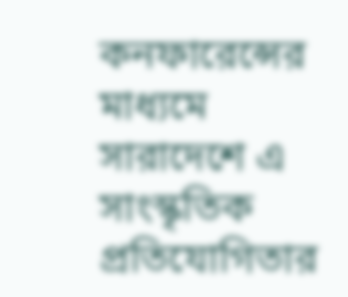কনফারেন্সের মাধ্যমে সারাদেশে এ সাংস্কৃতিক প্রতিযোগিতার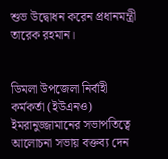শুভ উদ্বোধন করেন প্রধানমন্ত্রী তারেক রহমান।


ডিমলা উপজেলা নির্বাহী কর্মকর্তা (ইউএনও) ইমরানুজ্জামানের সভাপতিত্বে আলোচনা সভায় বক্তব্য দেন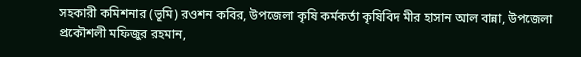সহকারী কমিশনার (ভূমি) রওশন কবির, উপজেলা কৃষি কর্মকর্তা কৃষিবিদ মীর হাসান আল বান্না, উপজেলা প্রকৌশলী মফিজুর রহমান,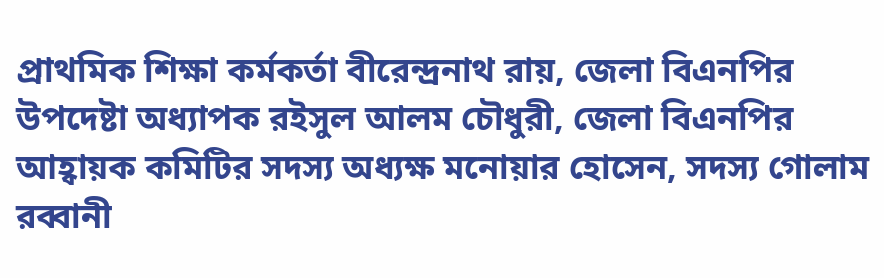প্রাথমিক শিক্ষা কর্মকর্তা বীরেন্দ্রনাথ রায়, জেলা বিএনপির উপদেষ্টা অধ্যাপক রইসুল আলম চৌধুরী, জেলা বিএনপির আহ্বায়ক কমিটির সদস্য অধ্যক্ষ মনোয়ার হোসেন, সদস্য গোলাম রব্বানী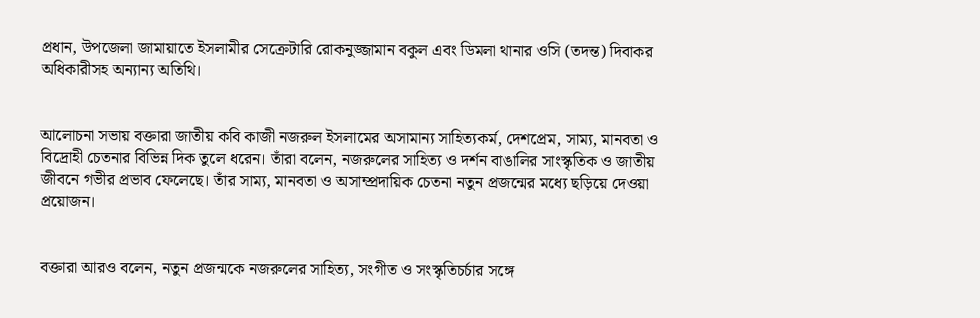প্রধান, উপজেলা জামায়াতে ইসলামীর সেক্রেটারি রোকনুজ্জামান বকুল এবং ডিমলা থানার ওসি (তদন্ত) দিবাকর অধিকারীসহ অন্যান্য অতিথি।


আলোচনা সভায় বক্তারা জাতীয় কবি কাজী নজরুল ইসলামের অসামান্য সাহিত্যকর্ম, দেশপ্রেম, সাম্য, মানবতা ও বিদ্রোহী চেতনার বিভিন্ন দিক তুলে ধরেন। তাঁরা বলেন, নজরুলের সাহিত্য ও দর্শন বাঙালির সাংস্কৃতিক ও জাতীয় জীবনে গভীর প্রভাব ফেলেছে। তাঁর সাম্য, মানবতা ও অসাম্প্রদায়িক চেতনা নতুন প্রজন্মের মধ্যে ছড়িয়ে দেওয়া প্রয়োজন।


বক্তারা আরও বলেন, নতুন প্রজন্মকে নজরুলের সাহিত্য, সংগীত ও সংস্কৃতিচর্চার সঙ্গে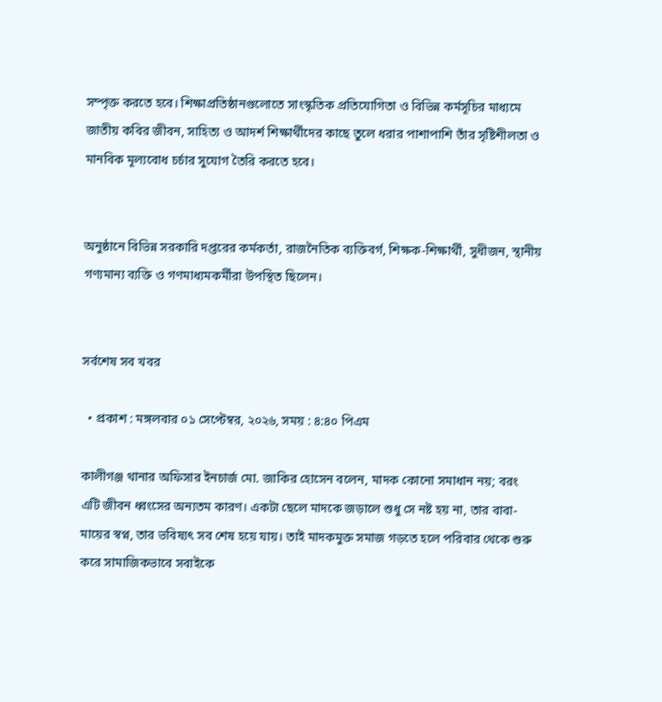সম্পৃক্ত করতে হবে। শিক্ষাপ্রতিষ্ঠানগুলোতে সাংস্কৃতিক প্রতিযোগিতা ও বিভিন্ন কর্মসূচির মাধ্যমে জাতীয় কবির জীবন, সাহিত্য ও আদর্শ শিক্ষার্থীদের কাছে তুলে ধরার পাশাপাশি তাঁর সৃষ্টিশীলতা ও মানবিক মূল্যবোধ চর্চার সুযোগ তৈরি করতে হবে।


অনুষ্ঠানে বিভিন্ন সরকারি দপ্তরের কর্মকর্তা, রাজনৈতিক ব্যক্তিবর্গ, শিক্ষক-শিক্ষার্থী, সুধীজন, স্থানীয় গণ্যমান্য ব্যক্তি ও গণমাধ্যমকর্মীরা উপস্থিত ছিলেন।


সর্বশেষ সব খবর

  • প্রকাশ : মঙ্গলবার ০১ সেপ্টেম্বর, ২০২৬, সময় : ৪:৪০ পিএম

কালীগঞ্জ থানার অফিসার ইনচার্জ মো. জাকির হোসেন বলেন, মাদক কোনো সমাধান নয়; বরং এটি জীবন ধ্বংসের অন্যতম কারণ। একটা ছেলে মাদকে জড়ালে শুধু সে নষ্ট হয় না, তার বাবা-মায়ের স্বপ্ন, তার ভবিষ্যৎ সব শেষ হয়ে যায়। তাই মাদকমুক্ত সমাজ গড়তে হলে পরিবার থেকে শুরু করে সামাজিকভাবে সবাইকে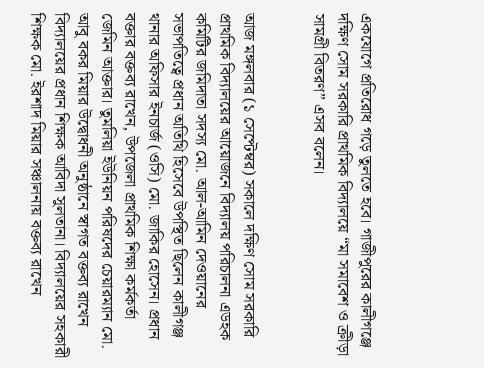একযোগে প্রতিরোধ গড়ে তুলতে হবে। গাজীপুরের কালীগঞ্জে দক্ষিণ সোম সরকারি প্রাথমিক বিদ্যালয়ে “মা সমাবেশ ও ক্রীড়া সামগ্রী বিতরণ” এসব বলেন।


আজ মঙ্গলবার (১ সেপ্টেম্বর) সকালে দক্ষিণ সোম সরকারি প্রাথমিক বিদ্যালয়ের আয়োজনে বিদ্যালয় পরিচালনা এডহক কমিটির জমিদাতা সদস্য মো. আল-আমিন দেওয়ানের সভাপতিত্বে প্রধান অতিথি হিসেবে উপস্থিত ছিলেন কালীগঞ্জ থানার অফিসার ইনচার্জ (ওসি) মো. জাকির হোসেন। প্রধান বক্তার বক্তব্য রাখেন, উপজেলা প্রাথমিক শিক্ষা কর্মকর্তা জেমিন আক্তার। তুমলিয়া ইউনিয়ন পরিষদের চেয়ারম্যান মো. আবু বকর মিয়ার উদ্বোধনী অনুষ্ঠানে স্বাগত বক্তব্য রাখেন বিদ্যালয়ের প্রধান শিক্ষক আবিদা সুলতানা। বিদ্যালয়ের সহকারী শিক্ষক মো. ইরশাদ মিয়ার সঞ্চালনায় বক্তব্য রাখেন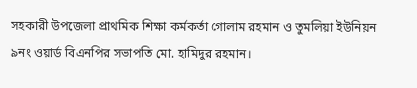সহকারী উপজেলা প্রাথমিক শিক্ষা কর্মকর্তা গোলাম রহমান ও তুমলিয়া ইউনিয়ন ৯নং ওয়ার্ড বিএনপির সভাপতি মো. হামিদুর রহমান।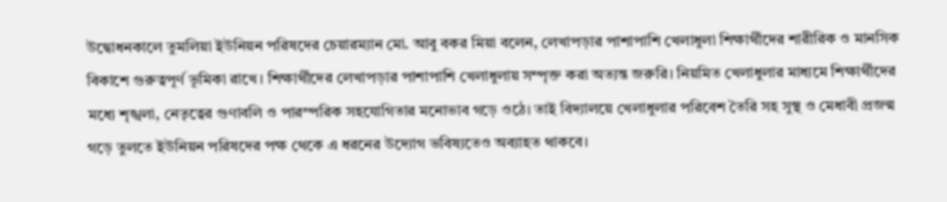উদ্বোধনকালে তুমলিয়া ইউনিয়ন পরিষদের চেয়ারম্যান মো. আবু বকর মিয়া বলেন, লেখাপড়ার পাশাপাশি খেলাধুলা শিক্ষার্থীদের শারীরিক ও মানসিক বিকাশে গুরুত্বপূর্ণ ভূমিকা রাখে। শিক্ষার্থীদের লেখাপড়ার পাশাপাশি খেলাধুলায় সম্পৃক্ত করা অত্যন্ত জরুরি। নিয়মিত খেলাধুলার মাধ্যমে শিক্ষার্থীদের মধ্যে শৃঙ্খলা, নেতৃত্বের গুণাবলি ও পারস্পরিক সহযোগিতার মনোভাব গড়ে ওঠে। তাই বিদ্যালয়ে খেলাধুলার পরিবেশ তৈরি সহ সুস্থ ও মেধাবী প্রজন্ম গড়ে তুলতে ইউনিয়ন পরিষদের পক্ষ থেকে এ ধরনের উদ্যোগ ভবিষ্যতেও অব্যাহত থাকবে।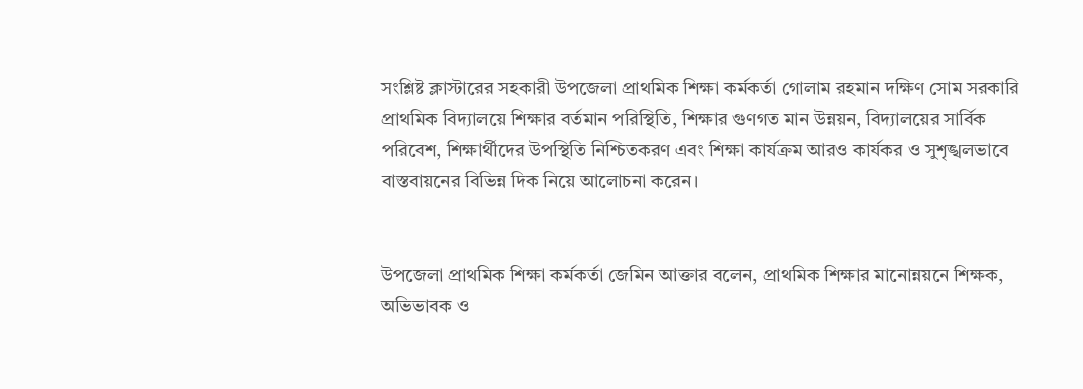সংশ্লিষ্ট ক্লাস্টারের সহকারী উপজেলা প্রাথমিক শিক্ষা কর্মকর্তা গোলাম রহমান দক্ষিণ সোম সরকারি প্রাথমিক বিদ্যালয়ে শিক্ষার বর্তমান পরিস্থিতি, শিক্ষার গুণগত মান উন্নয়ন, বিদ্যালয়ের সার্বিক পরিবেশ, শিক্ষার্থীদের উপস্থিতি নিশ্চিতকরণ এবং শিক্ষা কার্যক্রম আরও কার্যকর ও সুশৃঙ্খলভাবে বাস্তবায়নের বিভিন্ন দিক নিয়ে আলোচনা করেন।


উপজেলা প্রাথমিক শিক্ষা কর্মকর্তা জেমিন আক্তার বলেন, প্রাথমিক শিক্ষার মানোন্নয়নে শিক্ষক, অভিভাবক ও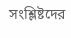সংশ্লিষ্টদের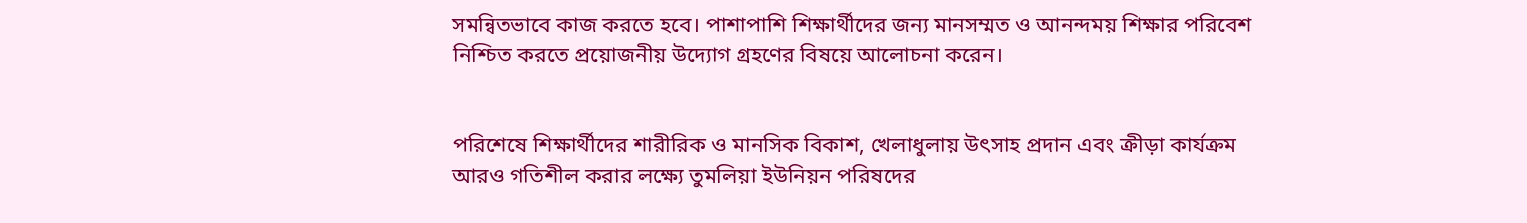সমন্বিতভাবে কাজ করতে হবে। পাশাপাশি শিক্ষার্থীদের জন্য মানসম্মত ও আনন্দময় শিক্ষার পরিবেশ নিশ্চিত করতে প্রয়োজনীয় উদ্যোগ গ্রহণের বিষয়ে আলোচনা করেন।


পরিশেষে শিক্ষার্থীদের শারীরিক ও মানসিক বিকাশ, খেলাধুলায় উৎসাহ প্রদান এবং ক্রীড়া কার্যক্রম আরও গতিশীল করার লক্ষ্যে তুমলিয়া ইউনিয়ন পরিষদের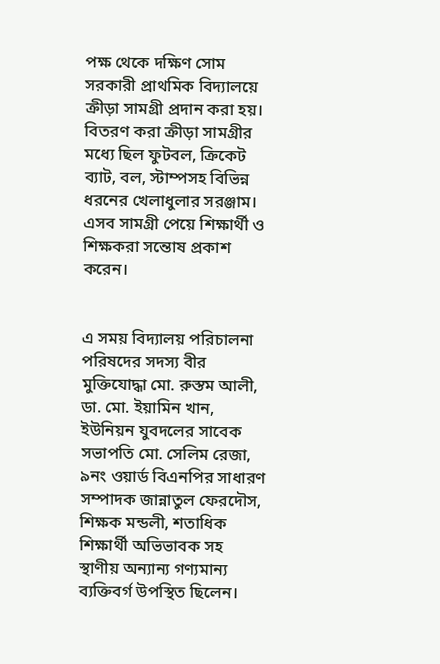পক্ষ থেকে দক্ষিণ সোম সরকারী প্রাথমিক বিদ্যালয়ে ক্রীড়া সামগ্রী প্রদান করা হয়। বিতরণ করা ক্রীড়া সামগ্রীর মধ্যে ছিল ফুটবল, ক্রিকেট ব্যাট, বল, স্টাম্পসহ বিভিন্ন ধরনের খেলাধুলার সরঞ্জাম। এসব সামগ্রী পেয়ে শিক্ষার্থী ও শিক্ষকরা সন্তোষ প্রকাশ করেন।


এ সময় বিদ্যালয় পরিচালনা পরিষদের সদস্য বীর মুক্তিযোদ্ধা মো. রুস্তম আলী, ডা. মো. ইয়ামিন খান, ইউনিয়ন যুবদলের সাবেক সভাপতি মো. সেলিম রেজা, ৯নং ওয়ার্ড বিএনপির সাধারণ সম্পাদক জান্নাতুল ফেরদৌস, শিক্ষক মন্ডলী, শতাধিক শিক্ষার্থী অভিভাবক সহ স্থাণীয় অন্যান্য গণ্যমান্য ব্যক্তিবর্গ উপস্থিত ছিলেন।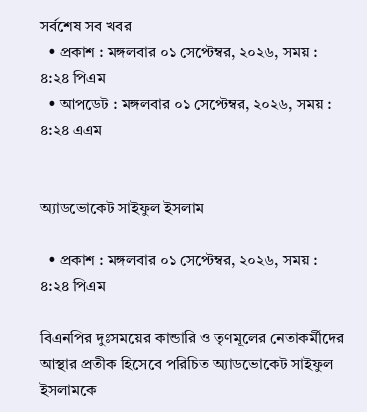সর্বশেষ সব খবর
  • প্রকাশ : মঙ্গলবার ০১ সেপ্টেম্বর, ২০২৬, সময় : ৪:২৪ পিএম
  • আপডেট : মঙ্গলবার ০১ সেপ্টেম্বর, ২০২৬, সময় : ৪:২৪ এএম


অ্যাডভোকেট সাইফুল ইসলাম

  • প্রকাশ : মঙ্গলবার ০১ সেপ্টেম্বর, ২০২৬, সময় : ৪:২৪ পিএম

বিএনপির দুঃসময়ের কান্ডারি ও তৃণমূলের নেতাকর্মীদের আস্থার প্রতীক হিসেবে পরিচিত অ্যাডভোকেট সাইফুল ইসলামকে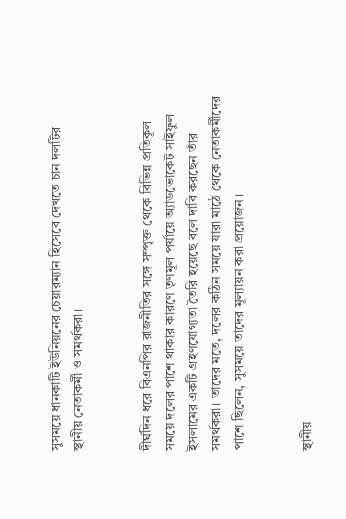সুসময়ে ধানকাটি ইউনিয়নের চেয়ারম্যান হিসেবে দেখতে চান দলটির স্থানীয় নেতাকর্মী ও সমর্থকরা।


দীর্ঘদিন ধরে বিএনপির রাজনীতির সঙ্গে সম্পৃক্ত থেকে বিভিন্ন প্রতিকূল সময়ে দলের পাশে থাকার কারণে তৃণমূল পর্যায়ে অ্যাডভোকেট সাইফুল ইসলামের একটি গ্রহণযোগ্যতা তৈরি হয়েছে বলে দাবি করছেন তাঁর সমর্থকরা। তাদের মতে, দলের কঠিন সময়ে যারা মাঠে থেকে নেতাকর্মীদের পাশে ছিলেন, সুসময়ে তাদের মূল্যায়ন করা প্রয়োজন।


স্থানীয়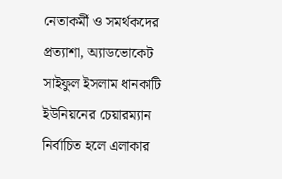নেতাকর্মী ও সমর্থকদের প্রত্যাশা, অ্যাডভোকেট সাইফুল ইসলাম ধানকাটি ইউনিয়নের চেয়ারম্যান নির্বাচিত হলে এলাকার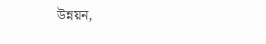উন্নয়ন,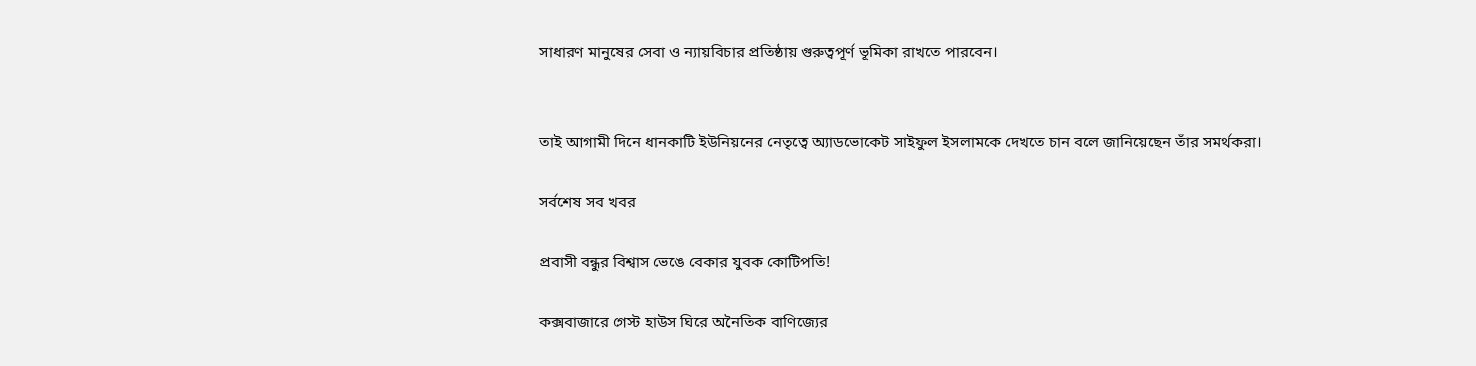সাধারণ মানুষের সেবা ও ন্যায়বিচার প্রতিষ্ঠায় গুরুত্বপূর্ণ ভূমিকা রাখতে পারবেন।


তাই আগামী দিনে ধানকাটি ইউনিয়নের নেতৃত্বে অ্যাডভোকেট সাইফুল ইসলামকে দেখতে চান বলে জানিয়েছেন তাঁর সমর্থকরা।

সর্বশেষ সব খবর

প্রবাসী বন্ধুর বিশ্বাস ভেঙে বেকার যুবক কোটিপতি!

কক্সবাজারে গেস্ট হাউস ঘিরে অনৈতিক বাণিজ্যের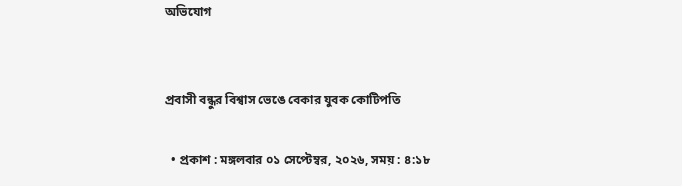অভিযোগ


প্রবাসী বন্ধুর বিশ্বাস ভেঙে বেকার যুবক কোটিপতি

  • প্রকাশ : মঙ্গলবার ০১ সেপ্টেম্বর, ২০২৬, সময় : ৪:১৮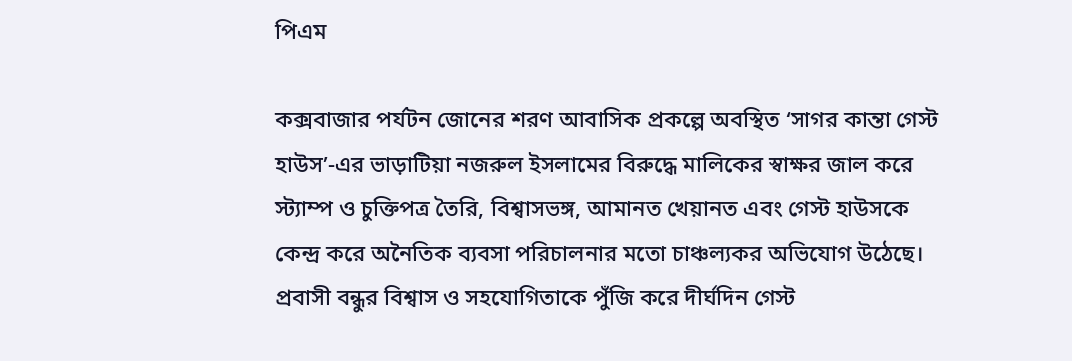পিএম

কক্সবাজার পর্যটন জোনের শরণ আবাসিক প্রকল্পে অবস্থিত ‘সাগর কান্তা গেস্ট হাউস’-এর ভাড়াটিয়া নজরুল ইসলামের বিরুদ্ধে মালিকের স্বাক্ষর জাল করে স্ট্যাম্প ও চুক্তিপত্র তৈরি, বিশ্বাসভঙ্গ, আমানত খেয়ানত এবং গেস্ট হাউসকে কেন্দ্র করে অনৈতিক ব্যবসা পরিচালনার মতো চাঞ্চল্যকর অভিযোগ উঠেছে। প্রবাসী বন্ধুর বিশ্বাস ও সহযোগিতাকে পুঁজি করে দীর্ঘদিন গেস্ট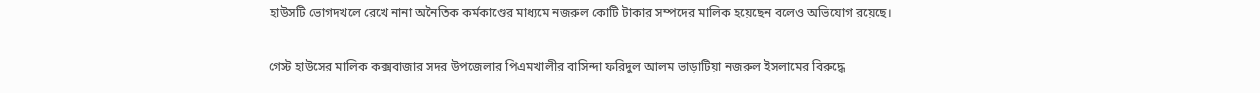হাউসটি ভোগদখলে রেখে নানা অনৈতিক কর্মকাণ্ডের মাধ্যমে নজরুল কোটি টাকার সম্পদের মালিক হয়েছেন বলেও অভিযোগ রয়েছে।


গেস্ট হাউসের মালিক কক্সবাজার সদর উপজেলার পিএমখালীর বাসিন্দা ফরিদুল আলম ভাড়াটিয়া নজরুল ইসলামের বিরুদ্ধে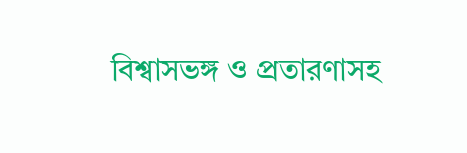বিশ্বাসভঙ্গ ও প্রতারণাসহ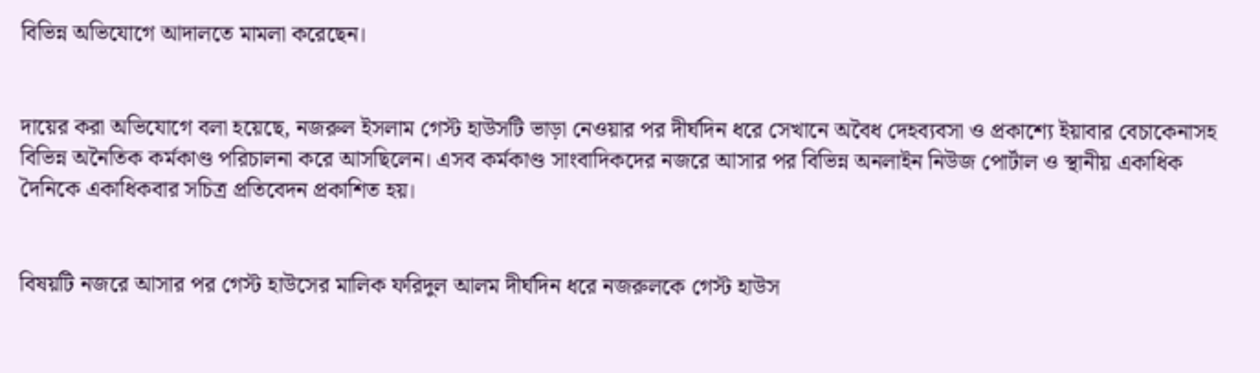বিভিন্ন অভিযোগে আদালতে মামলা করেছেন।


দায়ের করা অভিযোগে বলা হয়েছে, নজরুল ইসলাম গেস্ট হাউসটি ভাড়া নেওয়ার পর দীর্ঘদিন ধরে সেখানে অবৈধ দেহব্যবসা ও প্রকাশ্যে ইয়াবার বেচাকেনাসহ বিভিন্ন অনৈতিক কর্মকাণ্ড পরিচালনা করে আসছিলেন। এসব কর্মকাণ্ড সাংবাদিকদের নজরে আসার পর বিভিন্ন অনলাইন নিউজ পোর্টাল ও স্থানীয় একাধিক দৈনিকে একাধিকবার সচিত্র প্রতিবেদন প্রকাশিত হয়।


বিষয়টি নজরে আসার পর গেস্ট হাউসের মালিক ফরিদুল আলম দীর্ঘদিন ধরে নজরুলকে গেস্ট হাউস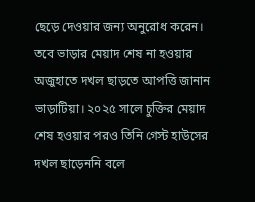ছেড়ে দেওয়ার জন্য অনুরোধ করেন। তবে ভাড়ার মেয়াদ শেষ না হওয়ার অজুহাতে দখল ছাড়তে আপত্তি জানান ভাড়াটিয়া। ২০২৫ সালে চুক্তির মেয়াদ শেষ হওয়ার পরও তিনি গেস্ট হাউসের দখল ছাড়েননি বলে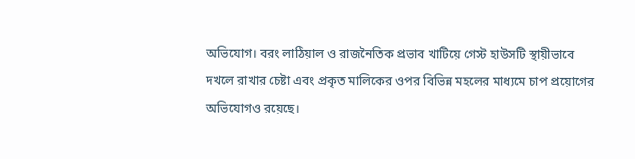অভিযোগ। বরং লাঠিয়াল ও রাজনৈতিক প্রভাব খাটিয়ে গেস্ট হাউসটি স্থায়ীভাবে দখলে রাখার চেষ্টা এবং প্রকৃত মালিকের ওপর বিভিন্ন মহলের মাধ্যমে চাপ প্রয়োগের অভিযোগও রয়েছে।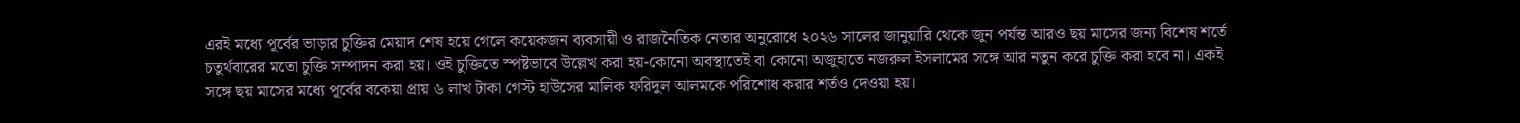এরই মধ্যে পূর্বের ভাড়ার চুক্তির মেয়াদ শেষ হয়ে গেলে কয়েকজন ব্যবসায়ী ও রাজনৈতিক নেতার অনুরোধে ২০২৬ সালের জানুয়ারি থেকে জুন পর্যন্ত আরও ছয় মাসের জন্য বিশেষ শর্তে চতুর্থবারের মতো চুক্তি সম্পাদন করা হয়। ওই চুক্তিতে স্পষ্টভাবে উল্লেখ করা হয়-কোনো অবস্থাতেই বা কোনো অজুহাতে নজরুল ইসলামের সঙ্গে আর নতুন করে চুক্তি করা হবে না। একই সঙ্গে ছয় মাসের মধ্যে পূর্বের বকেয়া প্রায় ৬ লাখ টাকা গেস্ট হাউসের মালিক ফরিদুল আলমকে পরিশোধ করার শর্তও দেওয়া হয়।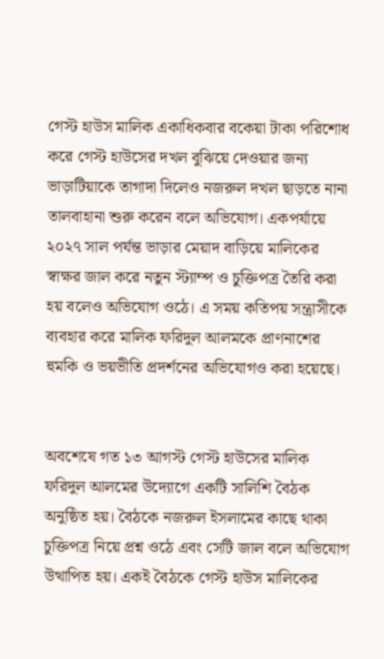গেস্ট হাউস মালিক একাধিকবার বকেয়া টাকা পরিশোধ করে গেস্ট হাউসের দখল বুঝিয়ে দেওয়ার জন্য ভাড়াটিয়াকে তাগাদা দিলেও নজরুল দখল ছাড়তে নানা তালবাহানা শুরু করেন বলে অভিযোগ। একপর্যায়ে ২০২৭ সাল পর্যন্ত ভাড়ার মেয়াদ বাড়িয়ে মালিকের স্বাক্ষর জাল করে নতুন স্ট্যাম্প ও চুক্তিপত্র তৈরি করা হয় বলেও অভিযোগ ওঠে। এ সময় কতিপয় সন্ত্রাসীকে ব্যবহার করে মালিক ফরিদুল আলমকে প্রাণনাশের হুমকি ও ভয়ভীতি প্রদর্শনের অভিযোগও করা হয়েছে।


অবশেষে গত ১৩ আগস্ট গেস্ট হাউসের মালিক ফরিদুল আলমের উদ্যোগে একটি সালিশি বৈঠক অনুষ্ঠিত হয়। বৈঠকে নজরুল ইসলামের কাছে থাকা চুক্তিপত্র নিয়ে প্রশ্ন ওঠে এবং সেটি জাল বলে অভিযোগ উত্থাপিত হয়। একই বৈঠকে গেস্ট হাউস মালিকের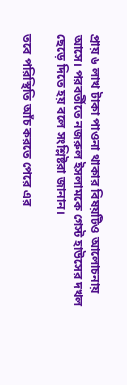প্রায় ৬ লাখ টাকা পাওনা থাকার বিষয়টিও আলোচনায় আসে। পরবর্তীতে নজরুল ইসলামকে গেস্ট হাউসের দখল ছেড়ে দিতে হয় বলে সংশ্লিষ্টরা জানান।

তবে পরিস্থিতি আঁচ করতে পেরে এর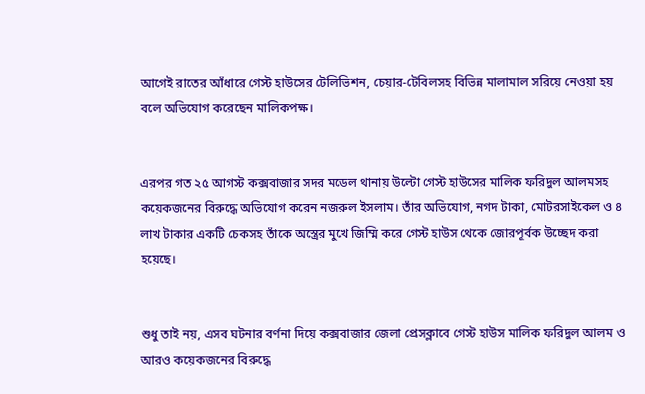আগেই রাতের আঁধারে গেস্ট হাউসের টেলিভিশন, চেয়ার-টেবিলসহ বিভিন্ন মালামাল সরিয়ে নেওয়া হয় বলে অভিযোগ করেছেন মালিকপক্ষ।


এরপর গত ২৫ আগস্ট কক্সবাজার সদর মডেল থানায় উল্টো গেস্ট হাউসের মালিক ফরিদুল আলমসহ কয়েকজনের বিরুদ্ধে অভিযোগ করেন নজরুল ইসলাম। তাঁর অভিযোগ, নগদ টাকা, মোটরসাইকেল ও ৪ লাখ টাকার একটি চেকসহ তাঁকে অস্ত্রের মুখে জিম্মি করে গেস্ট হাউস থেকে জোরপূর্বক উচ্ছেদ করা হয়েছে।


শুধু তাই নয়, এসব ঘটনার বর্ণনা দিয়ে কক্সবাজার জেলা প্রেসক্লাবে গেস্ট হাউস মালিক ফরিদুল আলম ও আরও কয়েকজনের বিরুদ্ধে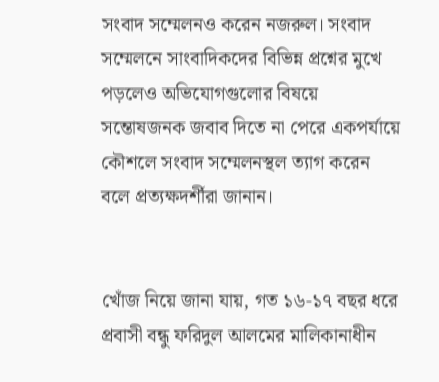সংবাদ সম্মেলনও করেন নজরুল। সংবাদ সম্মেলনে সাংবাদিকদের বিভিন্ন প্রশ্নের মুখে পড়লেও অভিযোগগুলোর বিষয়ে সন্তোষজনক জবাব দিতে না পেরে একপর্যায়ে কৌশলে সংবাদ সম্মেলনস্থল ত্যাগ করেন বলে প্রত্যক্ষদর্শীরা জানান।


খোঁজ নিয়ে জানা যায়, গত ১৬-১৭ বছর ধরে প্রবাসী বন্ধু ফরিদুল আলমের মালিকানাধীন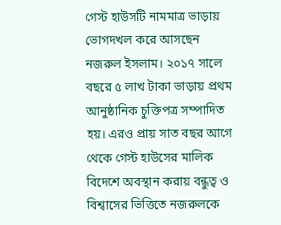গেস্ট হাউসটি নামমাত্র ভাড়ায় ভোগদখল করে আসছেন নজরুল ইসলাম। ২০১৭ সালে বছরে ৫ লাখ টাকা ভাড়ায় প্রথম আনুষ্ঠানিক চুক্তিপত্র সম্পাদিত হয়। এরও প্রায় সাত বছর আগে থেকে গেস্ট হাউসের মালিক বিদেশে অবস্থান করায় বন্ধুত্ব ও বিশ্বাসের ভিত্তিতে নজরুলকে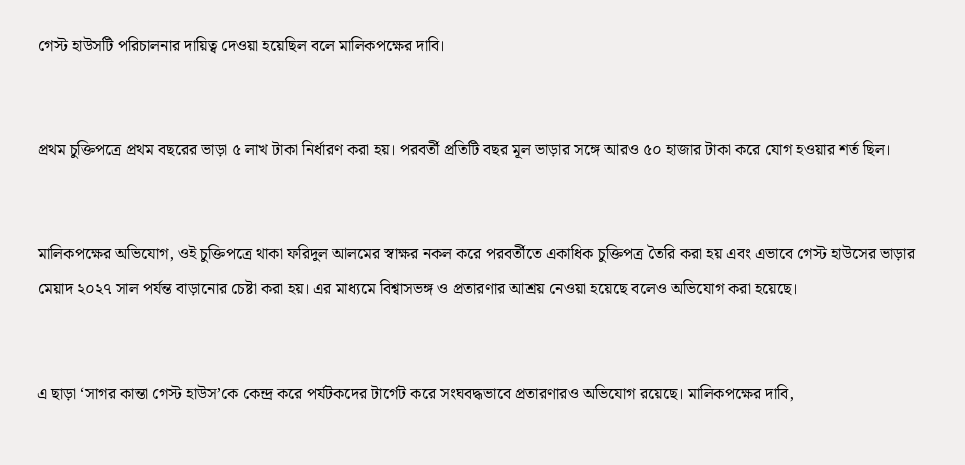গেস্ট হাউসটি পরিচালনার দায়িত্ব দেওয়া হয়েছিল বলে মালিকপক্ষের দাবি।


প্রথম চুক্তিপত্রে প্রথম বছরের ভাড়া ৫ লাখ টাকা নির্ধারণ করা হয়। পরবর্তী প্রতিটি বছর মূল ভাড়ার সঙ্গে আরও ৫০ হাজার টাকা করে যোগ হওয়ার শর্ত ছিল।


মালিকপক্ষের অভিযোগ, ওই চুক্তিপত্রে থাকা ফরিদুল আলমের স্বাক্ষর নকল করে পরবর্তীতে একাধিক চুক্তিপত্র তৈরি করা হয় এবং এভাবে গেস্ট হাউসের ভাড়ার মেয়াদ ২০২৭ সাল পর্যন্ত বাড়ানোর চেষ্টা করা হয়। এর মাধ্যমে বিশ্বাসভঙ্গ ও প্রতারণার আশ্রয় নেওয়া হয়েছে বলেও অভিযোগ করা হয়েছে।


এ ছাড়া ‘সাগর কান্তা গেস্ট হাউস’কে কেন্দ্র করে পর্যটকদের টার্গেট করে সংঘবদ্ধভাবে প্রতারণারও অভিযোগ রয়েছে। মালিকপক্ষের দাবি,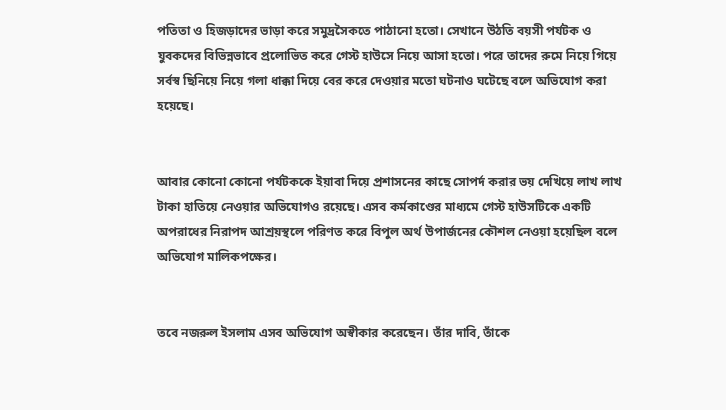পতিতা ও হিজড়াদের ভাড়া করে সমুদ্রসৈকতে পাঠানো হতো। সেখানে উঠতি বয়সী পর্যটক ও যুবকদের বিভিন্নভাবে প্রলোভিত করে গেস্ট হাউসে নিয়ে আসা হতো। পরে তাদের রুমে নিয়ে গিয়ে সর্বস্ব ছিনিয়ে নিয়ে গলা ধাক্কা দিয়ে বের করে দেওয়ার মতো ঘটনাও ঘটেছে বলে অভিযোগ করা হয়েছে।


আবার কোনো কোনো পর্যটককে ইয়াবা দিয়ে প্রশাসনের কাছে সোপর্দ করার ভয় দেখিয়ে লাখ লাখ টাকা হাতিয়ে নেওয়ার অভিযোগও রয়েছে। এসব কর্মকাণ্ডের মাধ্যমে গেস্ট হাউসটিকে একটি অপরাধের নিরাপদ আশ্রয়স্থলে পরিণত করে বিপুল অর্থ উপার্জনের কৌশল নেওয়া হয়েছিল বলে অভিযোগ মালিকপক্ষের।


তবে নজরুল ইসলাম এসব অভিযোগ অস্বীকার করেছেন। তাঁর দাবি, তাঁকে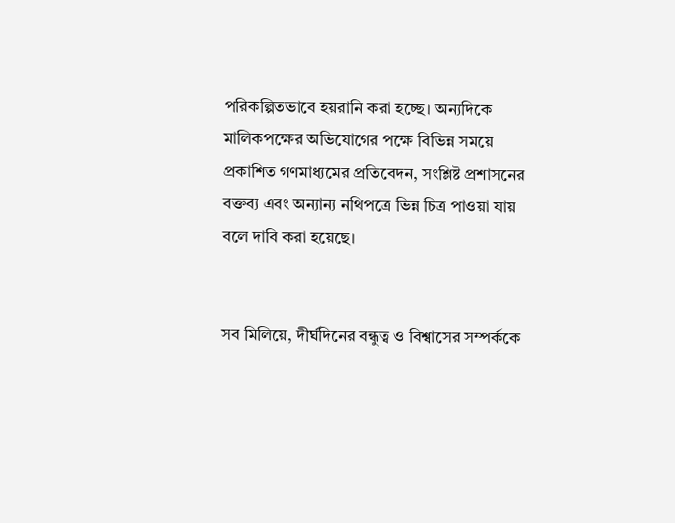পরিকল্পিতভাবে হয়রানি করা হচ্ছে। অন্যদিকে মালিকপক্ষের অভিযোগের পক্ষে বিভিন্ন সময়ে প্রকাশিত গণমাধ্যমের প্রতিবেদন, সংশ্লিষ্ট প্রশাসনের বক্তব্য এবং অন্যান্য নথিপত্রে ভিন্ন চিত্র পাওয়া যায় বলে দাবি করা হয়েছে।


সব মিলিয়ে, দীর্ঘদিনের বন্ধুত্ব ও বিশ্বাসের সম্পর্ককে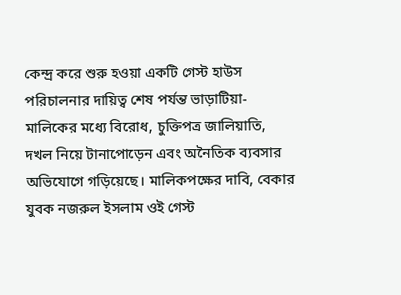কেন্দ্র করে শুরু হওয়া একটি গেস্ট হাউস পরিচালনার দায়িত্ব শেষ পর্যন্ত ভাড়াটিয়া-মালিকের মধ্যে বিরোধ, চুক্তিপত্র জালিয়াতি, দখল নিয়ে টানাপোড়েন এবং অনৈতিক ব্যবসার অভিযোগে গড়িয়েছে। মালিকপক্ষের দাবি, বেকার যুবক নজরুল ইসলাম ওই গেস্ট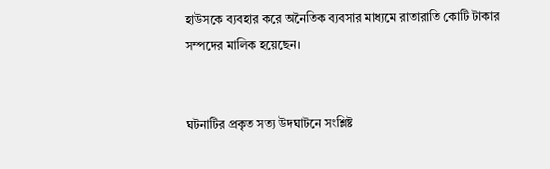হাউসকে ব্যবহার করে অনৈতিক ব্যবসার মাধ্যমে রাতারাতি কোটি টাকার সম্পদের মালিক হয়েছেন।


ঘটনাটির প্রকৃত সত্য উদঘাটনে সংশ্লিষ্ট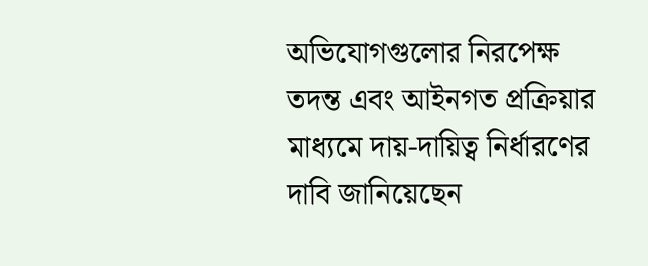অভিযোগগুলোর নিরপেক্ষ তদন্ত এবং আইনগত প্রক্রিয়ার মাধ্যমে দায়-দায়িত্ব নির্ধারণের দাবি জানিয়েছেন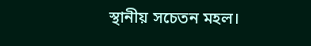স্থানীয় সচেতন মহল।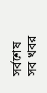সর্বশেষ সব খবর